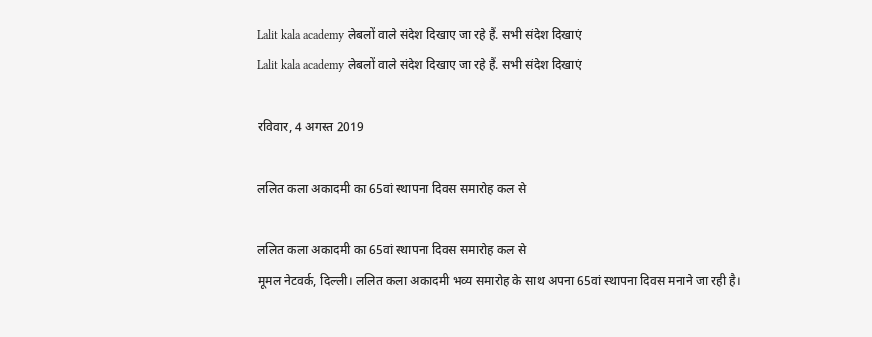Lalit kala academy लेबलों वाले संदेश दिखाए जा रहे हैं. सभी संदेश दिखाएं
Lalit kala academy लेबलों वाले संदेश दिखाए जा रहे हैं. सभी संदेश दिखाएं

रविवार, 4 अगस्त 2019

ललित कला अकादमी का 65वां स्थापना दिवस समारोह कल से

ललित कला अकादमी का 65वां स्थापना दिवस समारोह कल से
मूमल नेटवर्क, दिल्ली। ललित कला अकादमी भव्य समारोह के साथ अपना 65वां स्थापना दिवस मनाने जा रही है।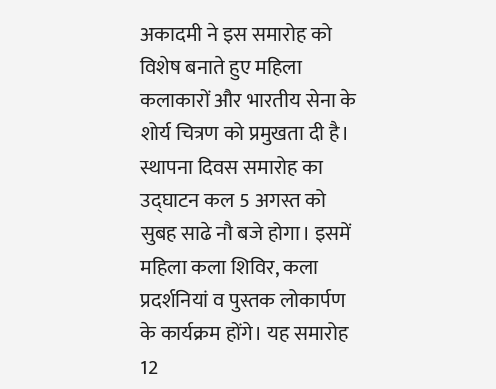अकादमी ने इस समारोह को विशेष बनाते हुए महिला कलाकारों और भारतीय सेना के शोर्य चित्रण को प्रमुखता दी है। स्थापना दिवस समारोह का उद्घाटन कल 5 अगस्त को सुबह साढे नौ बजे होगा। इसमें महिला कला शिविर, कला प्रदर्शनियां व पुस्तक लोकार्पण के कार्यक्रम होंगे। यह समारोह 12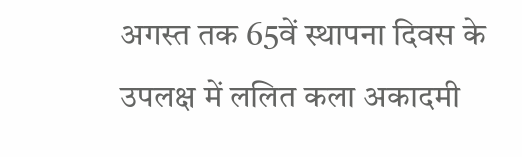अगस्त तक 65वें स्थापना दिवस के उपलक्ष में ललित कला अकादमी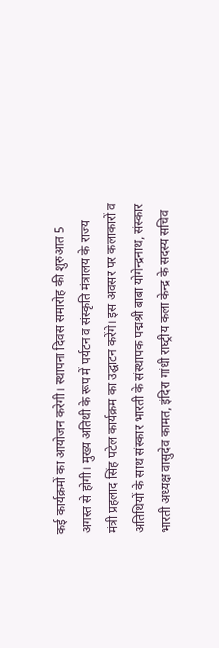कई कार्यक्रमों का आयोजन करेगी। स्थापना दिवस समारोह की शुरुआत 5 अगस्त से होगी। मुख्य अतिथी के रूप में पर्यटन व संस्कृति मंत्रालय के राज्य मंत्री प्रहलाद सिंह पटेल कार्यक्रम का उद्घाटन करेंगे। इस अवसर पर कलाकारों व अतिथियों के साथ संस्कार भारती के संस्थापक पद्मश्री बाबा योगेन्द्रनाथ, संस्कार भारती अध्यक्ष वासुदेव कामत, इंदिरा गांधी राघ्ट्रीय कला केन्द्र के सदस्य सचिव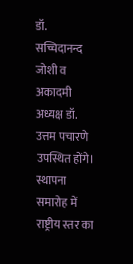डॉ. सच्चिदानन्द जोशी व अकादमी अध्यक्ष डॉ. उत्तम पचारणे उपस्थित होंगे।
स्थापना समारोह में राष्ट्रीय स्तर का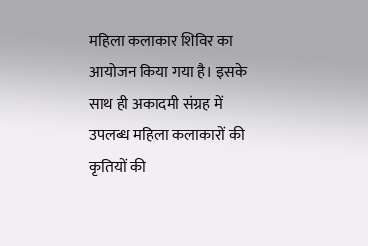महिला कलाकार शिविर का आयोजन किया गया है। इसके साथ ही अकादमी संग्रह में उपलब्ध महिला कलाकारों की कृतियों की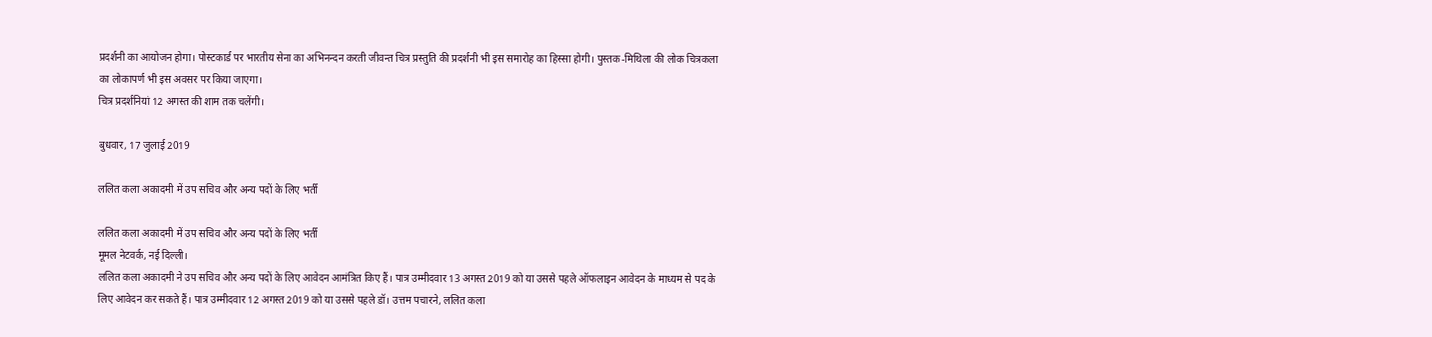प्रदर्शनी का आयोजन होगा। पोस्टकार्ड पर भारतीय सेना का अभिनन्दन करती जीवन्त चित्र प्रस्तुति की प्रदर्शनी भी इस समारोह का हिस्सा होगी। पुस्तक-मिथिला की लोक चित्रकला का लोकापर्ण भी इस अवसर पर किया जाएगा।
चित्र प्रदर्शनियां 12 अगस्त की शाम तक चलेंगी।

बुधवार, 17 जुलाई 2019

ललित कला अकादमी में उप सचिव और अन्य पदों के लिए भर्ती

ललित कला अकादमी में उप सचिव और अन्य पदों के लिए भर्ती
मूमल नेटवर्क, नई दिल्ली।
ललित कला अकादमी ने उप सचिव और अन्य पदों के लिए आवेदन आमंत्रित किए हैं। पात्र उम्मीदवार 13 अगस्त 2019 को या उससे पहले ऑफलाइन आवेदन के माध्यम से पद के लिए आवेदन कर सकते हैं। पात्र उम्मीदवार 12 अगस्त 2019 को या उससे पहले डॉ। उत्तम पचारने, ललित कला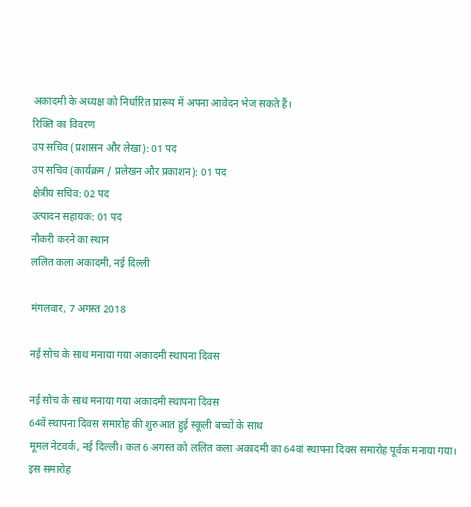अकादमी के अध्यक्ष को निर्धारित प्रारूप में अपना आवेदन भेज सकते हैं।
रिक्ति का विवरण
उप सचिव (प्रशासन और लेखा): 01 पद
उप सचिव (कार्यक्रम / प्रलेखन और प्रकाशन): 01 पद
क्षेत्रीय सचिव: 02 पद
उत्पादन सहायक: 01 पद
नौकरी करने का स्थान
ललित कला अकादमी, नई दिल्ली

मंगलवार, 7 अगस्त 2018

नई सोच के साथ मनाया गया अकादमी स्थापना दिवस

नई सोच के साथ मनाया गया अकादमी स्थापना दिवस
64वें स्थापना दिवस समारोह की शुरुआत हुई स्कूली बच्चों के साथ
मूमल नेटवर्क, नई दिल्ली। कल 6 अगस्त को ललित कला अकादमी का 64वां स्थापना दिवस समारोह पूर्वक मनाया गया। इस समारोह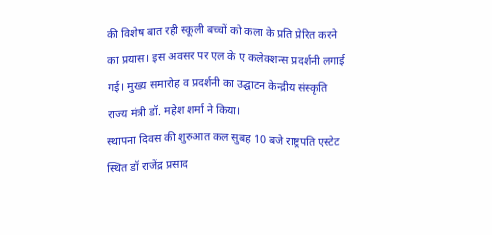की विशेष बात रही स्कूली बच्चों को कला के प्रति प्रेरित करने का प्रयास। इस अवसर पर एल के ए कलेक्शन्स प्रदर्शनी लगाई गई। मुख्य समारोह व प्रदर्शनी का उद्घाटन केन्द्रीय संस्कृति राज्य मंत्री डॉ. महेश शर्मा ने किया।
स्थापना दिवस की शुरुआत कल सुबह 10 बजे राष्ट्रपति एस्टेट स्थित डॉ राजेंद्र प्रसाद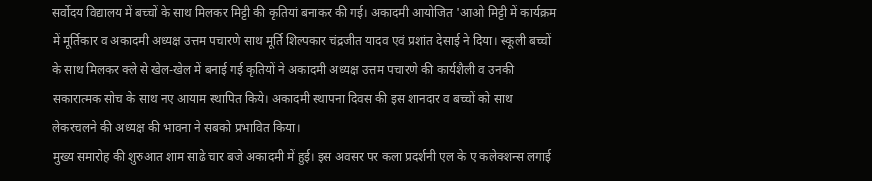सर्वोदय विद्यालय में बच्चों के साथ मिलकर मिट्टी की कृतियां बनाकर की गई। अकादमी आयोजित 'आओ मिट्टी में कार्यक्रम में मूर्तिकार व अकादमी अध्यक्ष उत्तम पचारणे साथ मूर्ति शिल्पकार चंद्रजीत यादव एवं प्रशांत देसाई ने दिया। स्कूली बच्चों के साथ मिलकर क्ले से खेल-खेल में बनाई गई कृतियों ने अकादमी अध्यक्ष उत्तम पचारणे की कार्यशैली व उनकी सकारात्मक सोच के साथ नए आयाम स्थापित किये। अकादमी स्थापना दिवस की इस शानदार व बच्चों को साथ लेकरचलने की अध्यक्ष की भावना ने सबको प्रभावित किया।
मुख्य समारोह की शुरुआत शाम साढे चार बजे अकादमी में हुई। इस अवसर पर कला प्रदर्शनी एल के ए कलेक्शन्स लगाई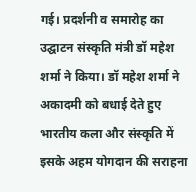गई। प्रदर्शनी व समारोह का उद्घाटन संस्कृति मंत्री डॉ महेश शर्मा ने किया। डॉ महेश शर्मा ने अकादमी को बधाई देते हुए भारतीय कला और संस्कृति में इसके अहम योगदान की सराहना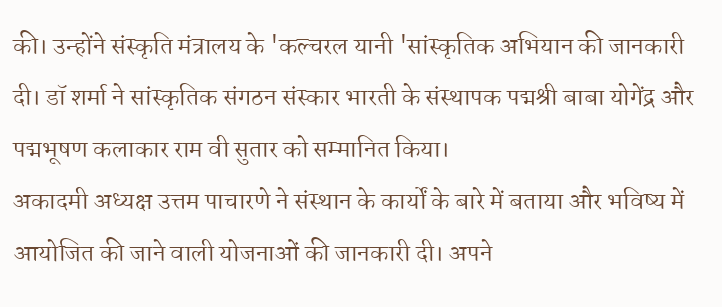की। उन्होंने संस्कृति मंत्रालय के 'कल्चरल यानी 'सांस्कृतिक अभियान की जानकारी दी। डॉ शर्मा ने सांस्कृतिक संगठन संस्कार भारती के संस्थापक पद्मश्री बाबा योगेंद्र और पद्मभूषण कलाकार राम वी सुतार को सम्मानित किया।
अकादमी अध्यक्ष उत्तम पाचारणे ने संस्थान के कार्यों के बारे में बताया और भविष्य में आयोजित की जाने वाली योजनाओं की जानकारी दी। अपने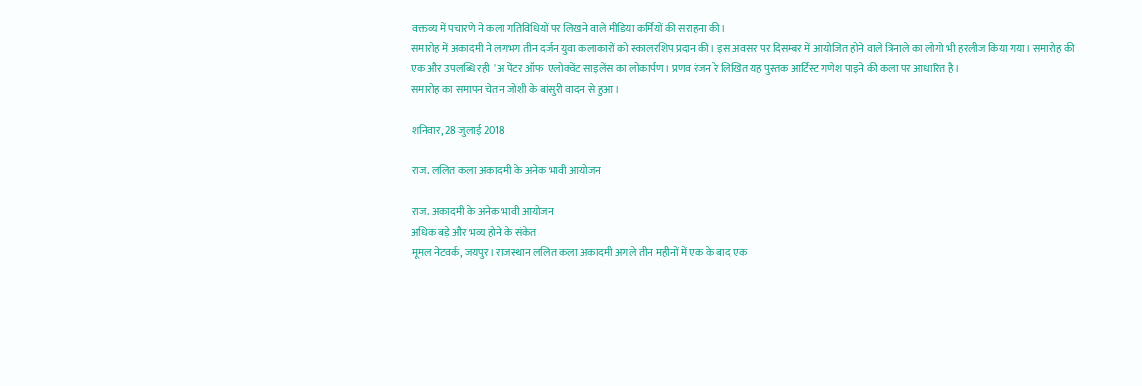वक्तव्य में पचारणे ने कला गतिविधियों पर लिखने वाले मीडिया कर्मियों की सराहना की।
समारोह में अकादमी ने लगभग तीन दर्जन युवा कलाकारों को स्कालरशिप प्रदान की। इस अवसर पर दिसम्बर में आयोजित होने वाले त्रिनाले का लोगो भी हरलीज किया गया। समारोह की एक और उपलब्धि रही  'अ पेंटर ऑफ  एलोक्वेंट साइलेंस का लोकार्पण। प्रणव रंजन रे लिखित यह पुस्तक आर्टिस्ट गणेश पाइने की कला पर आधारित है।
समारोह का समापन चेतन जोशी के बांसुरी वादन से हुआ।

शनिवार, 28 जुलाई 2018

राज. ललित कला अकादमी के अनेक भावी आयोजन

राज. अकादमी के अनेक भावी आयोजन
अधिक बड़े और भव्य होने के संकेत
मूमल नेटवर्क, जयपुर। राजस्थान ललित कला अकादमी अगले तीन महीनों में एक के बाद एक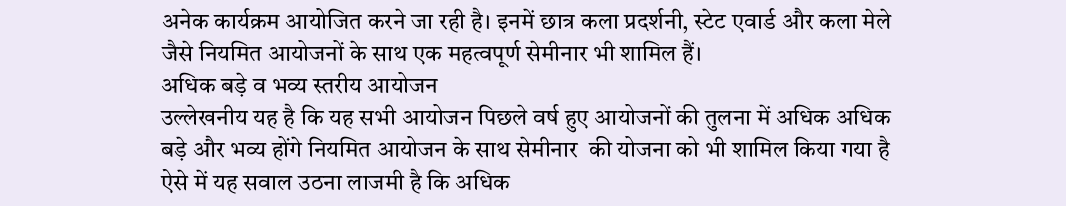अनेक कार्यक्रम आयोजित करने जा रही है। इनमें छात्र कला प्रदर्शनी, स्टेट एवार्ड और कला मेले जैसे नियमित आयोजनों के साथ एक महत्वपूर्ण सेमीनार भी शामिल हैं।
अधिक बड़े व भव्य स्तरीय आयोजन
उल्लेखनीय यह है कि यह सभी आयोजन पिछले वर्ष हुए आयोजनों की तुलना में अधिक अधिक बड़े और भव्य होंगे नियमित आयोजन के साथ सेमीनार  की योजना को भी शामिल किया गया है ऐसे में यह सवाल उठना लाजमी है कि अधिक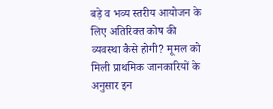बड़े व भव्य स्तरीय आयोजन के लिए अतिरिक्त कोष की व्यवस्था कैसे होगी? मूमल को मिली प्राथमिक जानकारियों के अनुसार इन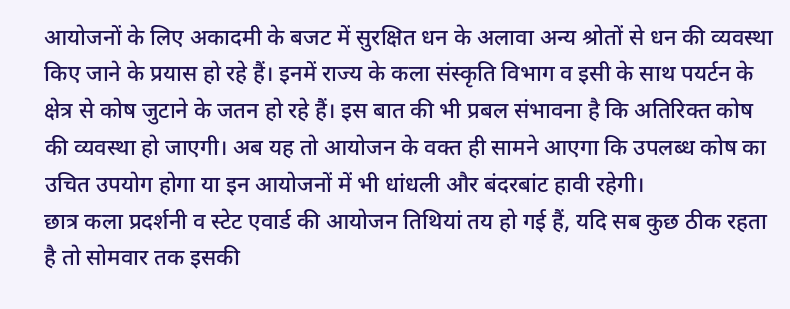आयोजनों के लिए अकादमी के बजट में सुरक्षित धन के अलावा अन्य श्रोतों से धन की व्यवस्था किए जाने के प्रयास हो रहे हैं। इनमें राज्य के कला संस्कृति विभाग व इसी के साथ पयर्टन के क्षेत्र से कोष जुटाने के जतन हो रहे हैं। इस बात की भी प्रबल संभावना है कि अतिरिक्त कोष की व्यवस्था हो जाएगी। अब यह तो आयोजन के वक्त ही सामने आएगा कि उपलब्ध कोष का उचित उपयोग होगा या इन आयोजनों में भी धांधली और बंदरबांट हावी रहेगी।
छात्र कला प्रदर्शनी व स्टेट एवार्ड की आयोजन तिथियां तय हो गई हैं, यदि सब कुछ ठीक रहता है तो सोमवार तक इसकी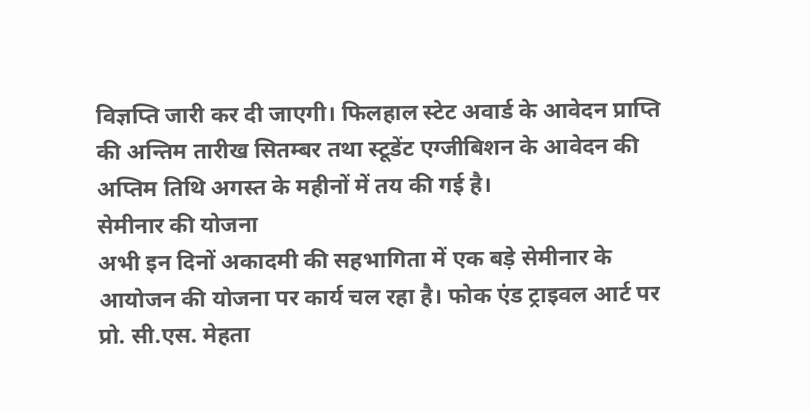विज्ञप्ति जारी कर दी जाएगी। फिलहाल स्टेट अवार्ड के आवेदन प्राप्ति की अन्तिम तारीख सितम्बर तथा स्टूडेंट एग्जीबिशन के आवेदन की अप्तिम तिथि अगस्त के महीनों में तय की गई है।
सेमीनार की योजना
अभी इन दिनों अकादमी की सहभागिता में एक बड़े सेमीनार के आयोजन की योजना पर कार्य चल रहा है। फोक एंड ट्राइवल आर्ट पर प्रो. सी.एस. मेहता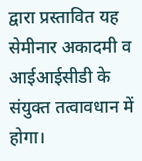द्वारा प्रस्तावित यह सेमीनार अकादमी व आईआईसीडी के संयुक्त तत्वावधान में  होगा।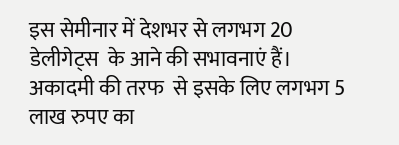इस सेमीनार में देशभर से लगभग 20 डेलीगेट्स  के आने की सभावनाएं हैं। अकादमी की तरफ  से इसके लिए लगभग 5 लाख रुपए का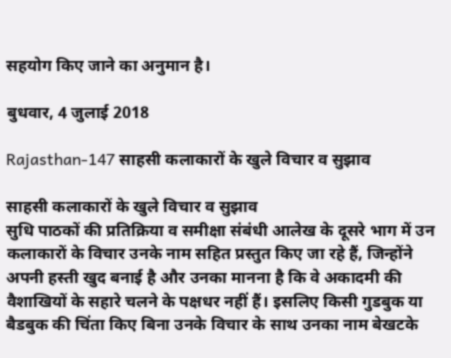सहयोग किए जाने का अनुमान है।

बुधवार, 4 जुलाई 2018

Rajasthan-147 साहसी कलाकारों के खुले विचार व सुझाव

साहसी कलाकारों के खुले विचार व सुझाव
सुधि पाठकों की प्रतिक्रिया व समीक्षा संबंधी आलेख के दूसरे भाग में उन कलाकारों के विचार उनके नाम सहित प्रस्तुत किए जा रहे हैं, जिन्होंने अपनी हस्ती खुद बनाई है और उनका मानना है कि वे अकादमी की वैशाखियों के सहारे चलने के पक्षधर नहीं हैं। इसलिए किसी गुडबुक या बैडबुक की चिंता किए बिना उनके विचार के साथ उनका नाम बेखटके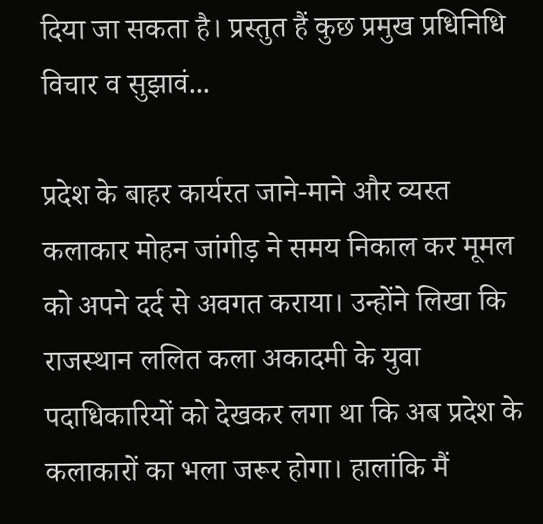दिया जा सकता है। प्रस्तुत हैं कुछ प्रमुख प्रधिनिधि विचार व सुझावं...

प्रदेश के बाहर कार्यरत जाने-माने और व्यस्त कलाकार मोहन जांगीड़ ने समय निकाल कर मूमल को अपने दर्द से अवगत कराया। उन्होंने लिखा कि राजस्थान ललित कला अकादमी के युवा पदाधिकारियों को देखकर लगा था कि अब प्रदेश के कलाकारों का भला जरूर होगा। हालांकि मैं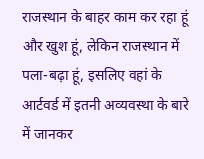राजस्थान के बाहर काम कर रहा हूं और खुश हूं, लेकिन राजस्थान में पला-बढ़ा हूं, इसलिए वहां के आर्टवर्ड में इतनी अव्यवस्था के बारे में जानकर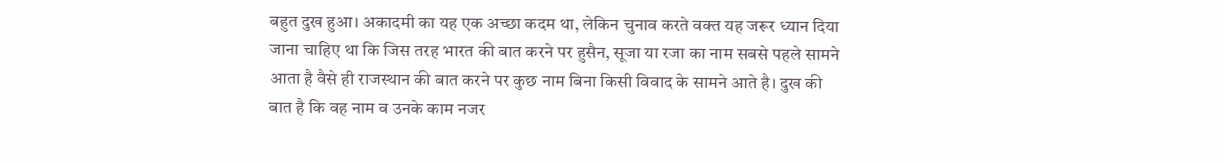बहुत दुख हुआ। अकादमी का यह एक अच्छा कदम था, लेकिन चुनाव करते वक्त यह जरूर ध्यान दिया जाना चाहिए था कि जिस तरह भारत की बात करने पर हुसैन, सूजा या रजा का नाम सबसे पहले सामने आता है वैसे ही राजस्थान की बात करने पर कुछ नाम बिना किसी विवाद के सामने आते है। दुख की बात है कि वह नाम व उनके काम नजर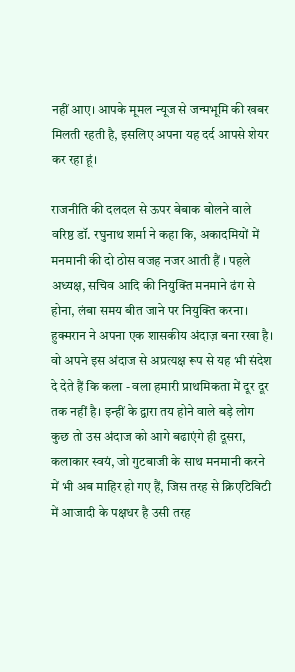नहीं आए। आपके मूमल न्यूज से जन्मभूमि की खबर मिलती रहती है, इसलिए अपना यह दर्द आपसे शेयर कर रहा हूं।

राजनीति की दलदल से ऊपर बेबाक बोलने वाले वरिष्ठ डॉ. रघुनाथ शर्मा ने कहा कि, अकादमियों में मनमानी की दो ठोस वजह नजर आती हैं । पहले अध्यक्ष, सचिव आदि की नियुक्ति मनमाने ढंग से होना, लंबा समय बीत जाने पर नियुक्ति करना। हुक्मरान ने अपना एक शासकीय अंदाज़ बना रखा है। वो अपने इस अंदाज से अप्रत्यक्ष रूप से यह भी संदेश दे देते हैं कि कला - वला हमारी प्राथमिकता में दूर दूर तक नहीं है। इन्हीं के द्वारा तय होने वाले बड़े लोग कुछ तो उस अंदाज को आगे बढाएंगे ही दूसरा, कलाकार स्वयं, जो गुटबाजी के साथ मनमानी करने में भी अब माहिर हो गए हैं, जिस तरह से क्रिएटिविटी में आजादी के पक्षधर है उसी तरह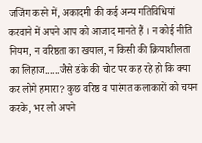जजिंग करने में, अकादमी की कई अन्य गतिविधियां करवाने में अपने आप को आजाद मानते हैं । न कोई नीति नियम, न वरिष्ठता का खयाल, न किसी की क्रियाशीलता का लिहाज......जैसे डंके की चोट पर कह रहे हो कि क्या कर लोगे हमारा? कुछ वरिष्ठ व पारंगत कलाकारों को चयन करके, भर लो अपने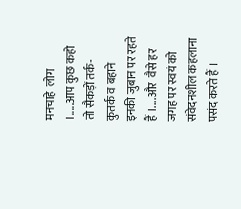मनचाहे  लोग ।.....आप कुछ कहो तो सैकड़ों तर्क-कुतर्क व बहाने इनकी जुबान पर रहते हैं ।....और  वैसे हर जगह पर स्वयं को संवेदनशील कहलाना पसंद करते हैं ।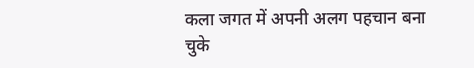कला जगत में अपनी अलग पहचान बना चुके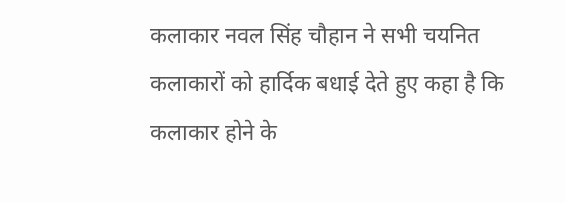कलाकार नवल सिंह चौहान ने सभी चयनित कलाकारों को हार्दिक बधाई देते हुए कहा है कि कलाकार होने के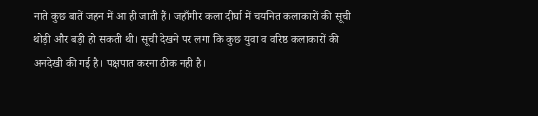नाते कुछ बातें जहन में आ ही जाती हैं। जहाँगीर कला दीर्घा में चयनित कलाकारों की सूची थोड़ी और बड़ी हो सकती थी। सूची देखने पर लगा कि कुछ युवा व वरिष्ठ कलाकारों की अनदेखी की गई है। पक्षपात करना ठीक नही है।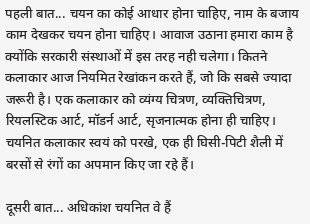पहली बात... चयन का कोई आधार होना चाहिए, नाम के बजाय काम देखकर चयन होना चाहिए। आवाज उठाना हमारा काम है क्योंकि सरकारी संस्थाओं में इस तरह नही चलेगा। कितने कलाकार आज नियमित रेखांकन करते हैं, जो कि सबसे ज्यादा जरूरी है। एक कलाकार को व्यंग्य चित्रण, व्यक्तिचित्रण, रियलस्टिक आर्ट, मॉडर्न आर्ट, सृजनात्मक होना ही चाहिए। चयनित कलाकार स्वयं को परखे, एक ही घिसी-पिटी शैली में बरसों से रंगों का अपमान किए जा रहे हैं।

दूसरी बात... अधिकांश चयनित वे हैं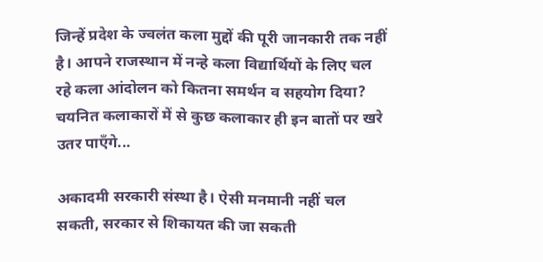जिन्हें प्रदेश के ज्वलंत कला मुद्दों की पूरी जानकारी तक नहीं है। आपने राजस्थान में नन्हे कला विद्यार्थियों के लिए चल रहे कला आंदोलन को कितना समर्थन व सहयोग दिया? चयनित कलाकारों में से कुछ कलाकार ही इन बातों पर खरे उतर पाएँगे...

अकादमी सरकारी संस्था है। ऐसी मनमानी नहीं चल सकती, सरकार से शिकायत की जा सकती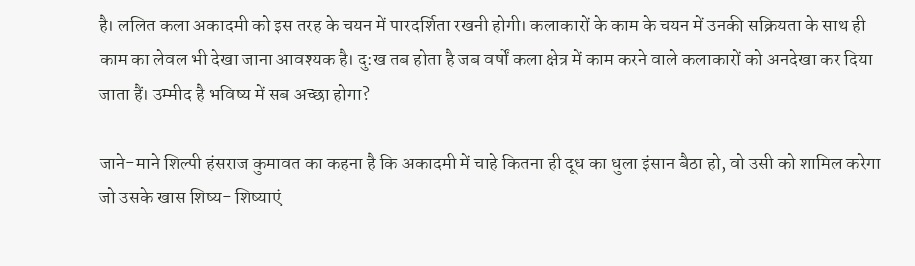है। ललित कला अकादमी को इस तरह के चयन में पारदर्शिता रखनी होगी। कलाकारों के काम के चयन में उनकी सक्रियता के साथ ही काम का लेवल भी देखा जाना आवश्यक है। दु:ख तब होता है जब वर्षों कला क्षेत्र में काम करने वाले कलाकारों को अनदेखा कर दिया जाता हैं। उम्मीद है भविष्य में सब अच्छा होगा?

जाने-माने शिल्पी हंसराज कुमावत का कहना है कि अकादमी में चाहे कितना ही दूध का धुला इंसान बैठा हो, वो उसी को शामिल करेगा जो उसके खास शिष्य- शिष्याएं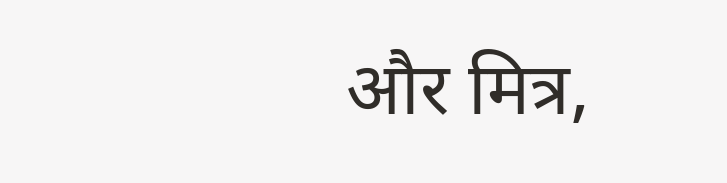और मित्र,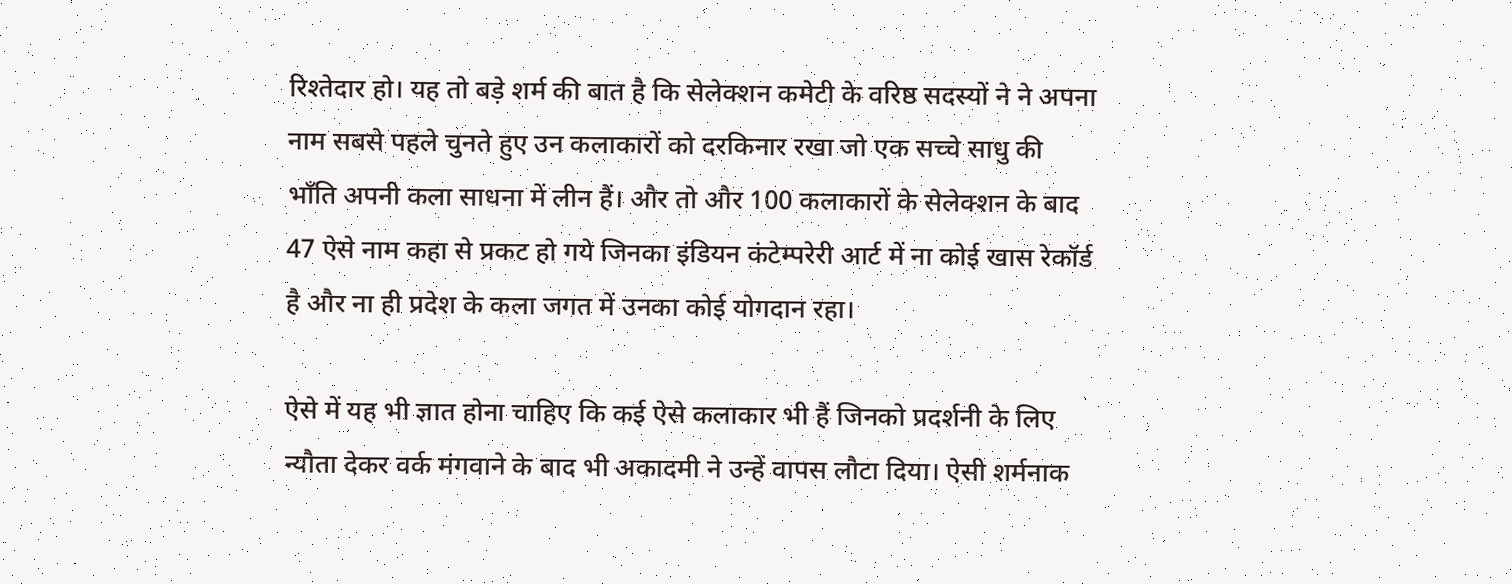रिश्तेदार हो। यह तो बड़े शर्म की बात है कि सेलेक्शन कमेटी के वरिष्ठ सदस्यों ने ने अपना नाम सबसे पहले चुनते हुए उन कलाकारों को दरकिनार रखा जो एक सच्चे साधु की भाँति अपनी कला साधना में लीन हैं। और तो और 100 कलाकारों के सेलेक्शन के बाद 47 ऐसे नाम कहा से प्रकट हो गये जिनका इंडियन कंटेम्परेरी आर्ट में ना कोई खास रेकॉर्ड है और ना ही प्रदेश के कला जगत में उनका कोई योगदान रहा।

ऐसे में यह भी ज्ञात होना चाहिए कि कई ऐसे कलाकार भी हैं जिनको प्रदर्शनी के लिए न्यौता देकर वर्क मंगवाने के बाद भी अकादमी ने उन्हें वापस लौटा दिया। ऐसी शर्मनाक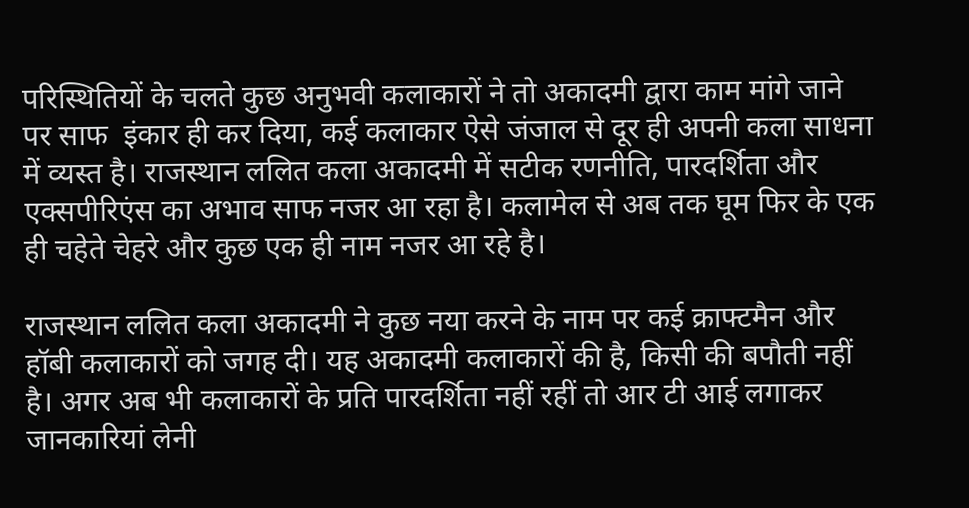परिस्थितियों के चलते कुछ अनुभवी कलाकारों ने तो अकादमी द्वारा काम मांगे जाने पर साफ  इंकार ही कर दिया, कई कलाकार ऐसे जंजाल से दूर ही अपनी कला साधना में व्यस्त है। राजस्थान ललित कला अकादमी में सटीक रणनीति, पारदर्शिता और एक्सपीरिएंस का अभाव साफ नजर आ रहा है। कलामेल से अब तक घूम फिर के एक ही चहेते चेहरे और कुछ एक ही नाम नजर आ रहे है।

राजस्थान ललित कला अकादमी ने कुछ नया करने के नाम पर कई क्राफ्टमैन और हॉबी कलाकारों को जगह दी। यह अकादमी कलाकारों की है, किसी की बपौती नहीं है। अगर अब भी कलाकारों के प्रति पारदर्शिता नहीं रहीं तो आर टी आई लगाकर जानकारियां लेनी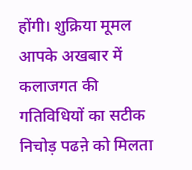होंगी। शुक्रिया मूमल आपके अखबार में कलाजगत की गतिविधियों का सटीक निचोड़ पढऩे को मिलता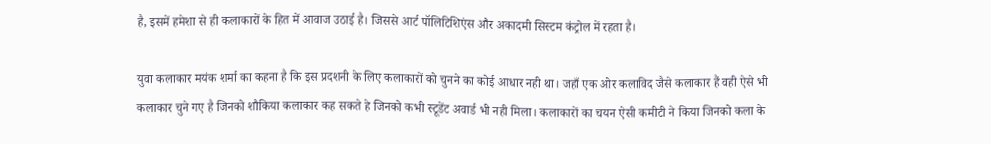है, इसमें हमेशा से ही कलाकारों के हित में आवाज उठाई है। जिससे आर्ट पॉलिटिशिएंस और अकादमी सिस्टम कंट्रोल में रहता है।

युवा कलाकार मयंक शर्मा का कहना है कि इस प्रदशनी के लिए कलाकारों को चुनने का कोई आधार नही था। जहाँ एक ओर कलाविद जैसे कलाकार हैं वही ऐसे भी कलाकार चुने गए है जिनको शौकिया कलाकार कह सकते हे जिनको कभी स्टूडेंट अवार्ड भी नही मिला। कलाकारों का चयन ऐसी कमीटी ने किया जिनको कला के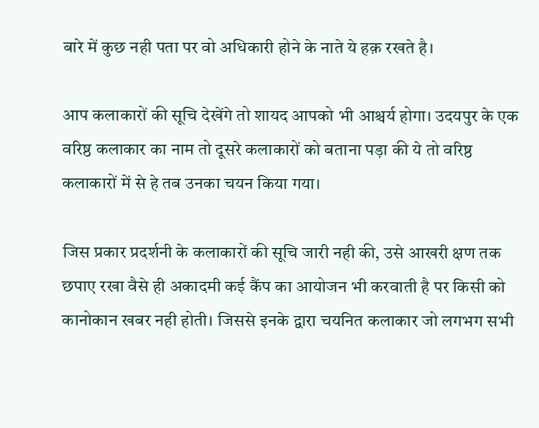बारे में कुछ नही पता पर वो अधिकारी होने के नाते ये हक़ रखते है।

आप कलाकारों की सूचि देखेंगे तो शायद आपको भी आश्चर्य होगा। उदयपुर के एक वरिष्ठ कलाकार का नाम तो दूसरे कलाकारों को बताना पड़ा की ये तो वरिष्ठ कलाकारों में से हे तब उनका चयन किया गया।

जिस प्रकार प्रदर्शनी के कलाकारों की सूचि जारी नही की, उसे आखरी क्षण तक छपाए रखा वैसे ही अकादमी कई कैंप का आयोजन भी करवाती है पर किसी को कानोकान खबर नही होती। जिससे इनके द्वारा चयनित कलाकार जो लगभग सभी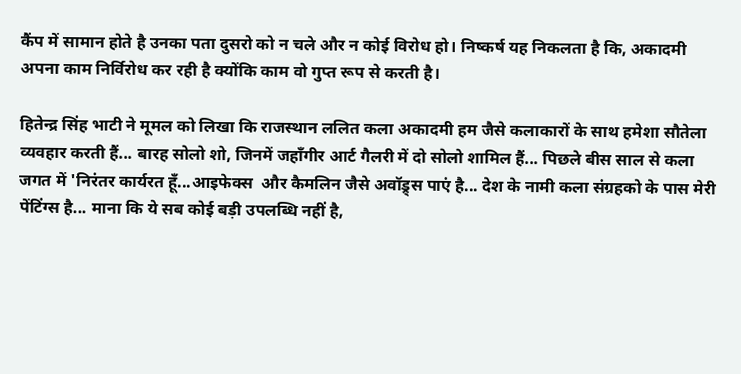कैंप में सामान होते है उनका पता दुसरो को न चले और न कोई विरोध हो। निष्कर्ष यह निकलता है कि, अकादमी अपना काम निर्विरोध कर रही है क्योंकि काम वो गुप्त रूप से करती है।

हितेन्द्र सिंह भाटी ने मूमल को लिखा कि राजस्थान ललित कला अकादमी हम जैसे कलाकारों के साथ हमेशा सौतेला  व्यवहार करती हैं... बारह सोलो शो, जिनमें जहाँगीर आर्ट गैलरी में दो सोलो शामिल हैं... पिछले बीस साल से कला जगत में 'निरंतर कार्यरत हूँ...आइफेक्स  और कैमलिन जैसे अवॉड्र्स पाएं है... देश के नामी कला संग्रहको के पास मेरी पेंटिंग्स है... माना कि ये सब कोई बड़ी उपलब्धि नहीं है,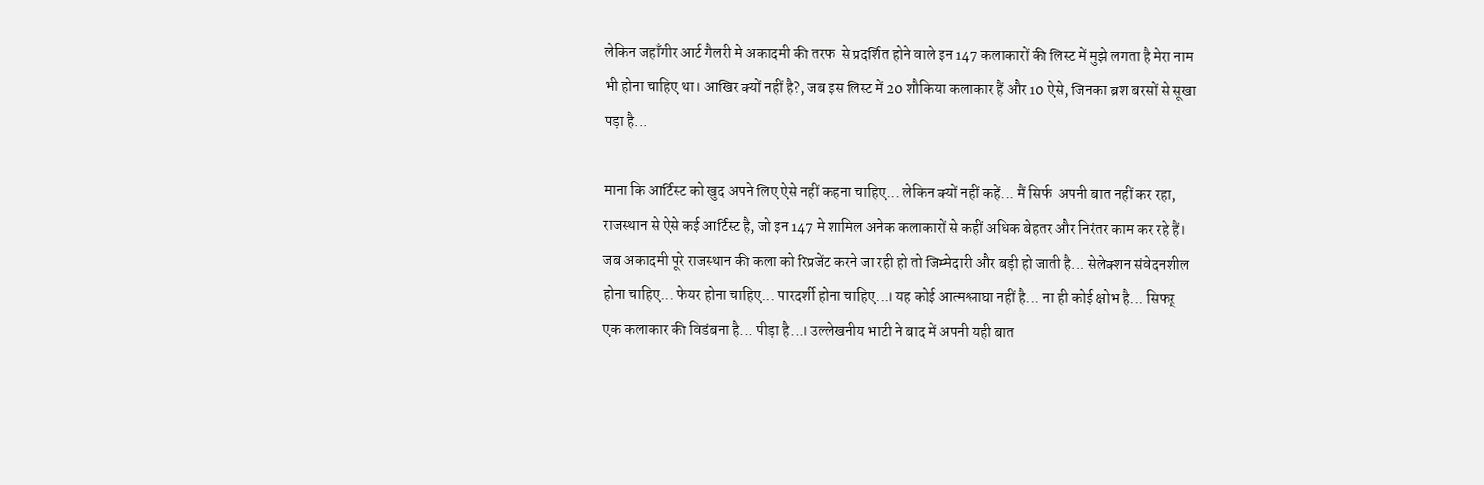लेकिन जहाँगीर आर्ट गैलरी मे अकादमी की तरफ  से प्रदर्शित होने वाले इन 147 कलाकारों की लिस्ट में मुझे लगता है मेरा नाम भी होना चाहिए था। आखिर क्यों नहीं है?, जब इस लिस्ट में 20 शौकिया कलाकार हैं और 10 ऐसे, जिनका ब्रश बरसों से सूखा पड़ा है...

माना कि आर्टिस्ट को खुद अपने लिए ऐसे नहीं कहना चाहिए... लेकिन क्यों नहीं कहें... मैं सिर्फ  अपनी बात नहीं कर रहा, राजस्थान से ऐसे कई आर्टिस्ट है, जो इन 147 मे शामिल अनेक कलाकारों से कहीं अधिक बेहतर और निरंतर काम कर रहे हैं। जब अकादमी पूरे राजस्थान की कला को रिप्रजेंट करने जा रही हो तो जिम्मेदारी और बड़ी हो जाती है... सेलेक्शन संवेदनशील होना चाहिए... फेयर होना चाहिए... पारदर्शी होना चाहिए...। यह कोई आत्मश्लाघा नहीं है... ना ही कोई क्षोभ है... सिफऱ्  एक कलाकार की विडंबना है... पीड़ा है...। उल्लेखनीय भाटी ने बाद में अपनी यही बात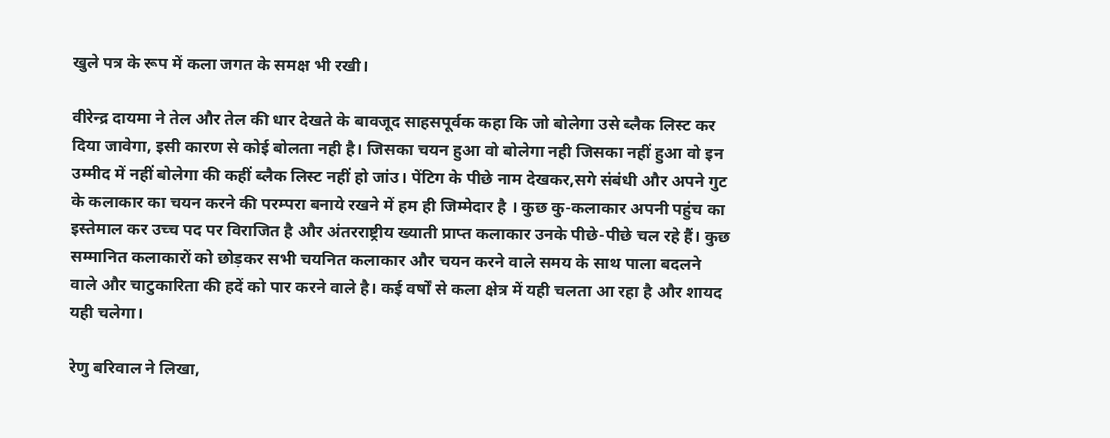खुले पत्र के रूप में कला जगत के समक्ष भी रखी।

वीरेन्द्र दायमा ने तेल और तेल की धार देखते के बावजूद साहसपूर्वक कहा कि जो बोलेगा उसे ब्लैक लिस्ट कर दिया जावेगा, इसी कारण से कोई बोलता नही है। जिसका चयन हुआ वो बोलेगा नही जिसका नहीं हुआ वो इन उम्मीद में नहीं बोलेगा की कहीं ब्लैक लिस्ट नहीं हो जांउ। पेंटिग के पीछे नाम देखकर,सगे संबंधी और अपने गुट के कलाकार का चयन करने की परम्परा बनाये रखने में हम ही जिम्मेदार है । कुछ कु-कलाकार अपनी पहुंच का इस्तेमाल कर उच्च पद पर विराजित है और अंतरराष्ट्रीय ख्याती प्राप्त कलाकार उनके पीछे-पीछे चल रहे हैं। कुछ सम्मानित कलाकारों को छोड़कर सभी चयनित कलाकार और चयन करने वाले समय के साथ पाला बदलने वाले और चाटुकारिता की हदें को पार करने वाले है। कई वर्षों से कला क्षेत्र में यही चलता आ रहा है और शायद यही चलेगा।

रेणु बरिवाल ने लिखा,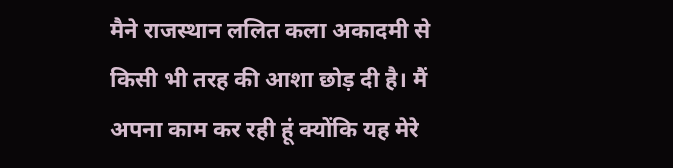मैने राजस्थान ललित कला अकादमी से किसी भी तरह की आशा छोड़ दी है। मैं अपना काम कर रही हूं क्योंकि यह मेरे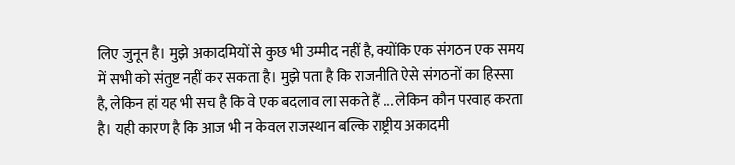लिए जुनून है। मुझे अकादमियों से कुछ भी उम्मीद नहीं है, क्योंकि एक संगठन एक समय में सभी को संतुष्ट नहीं कर सकता है। मुझे पता है कि राजनीति ऐसे संगठनों का हिस्सा है, लेकिन हां यह भी सच है कि वे एक बदलाव ला सकते हैं ... लेकिन कौन परवाह करता है। यही कारण है कि आज भी न केवल राजस्थान बल्कि राष्ट्रीय अकादमी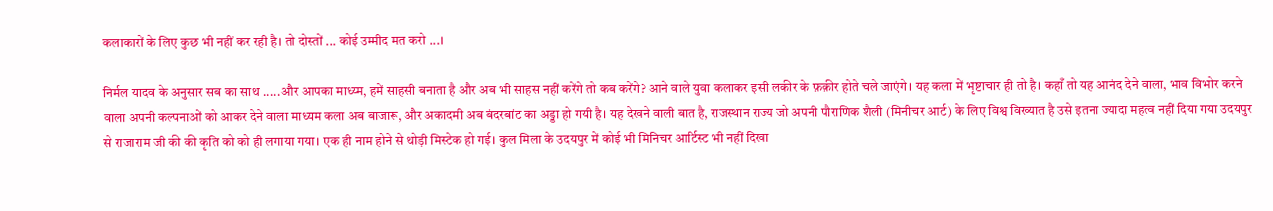कलाकारों के लिए कुछ भी नहीं कर रही है। तो दोस्तों ... कोई उम्मीद मत करो ...।

निर्मल यादव के अनुसार सब का साथ .....और आपका माध्य्म, हमें साहसी बनाता है और अब भी साहस नहीं करेंगे तो कब करेंगे? आने वाले युवा कलाकर इसी लकीर के फ़क़ीर होते चले जाएंगे। यह कला में भृष्टाचार ही तो है। कहाँ तो यह आनंद देने वाला, भाव विभोर करने वाला अपनी कल्पनाओं को आकर देने वाला माध्यम कला अब बाजारू, और अकादमी अब बंदरबांट का अड्डा हो गयी है। यह देखने वाली बात है, राजस्थान राज्य जो अपनी पौराणिक शैली (मिनीचर आर्ट) के लिए विश्व विख्यात है उसे इतना ज्यादा महत्व नहीं दिया गया उदयपुर से राजाराम जी की की कृति को को ही लगाया गया। एक ही नाम होने से थोड़ी मिस्टेक हो गई। कुल मिला के उदयपुर में कोई भी मिनिचर आर्टिस्ट भी नहीं दिखा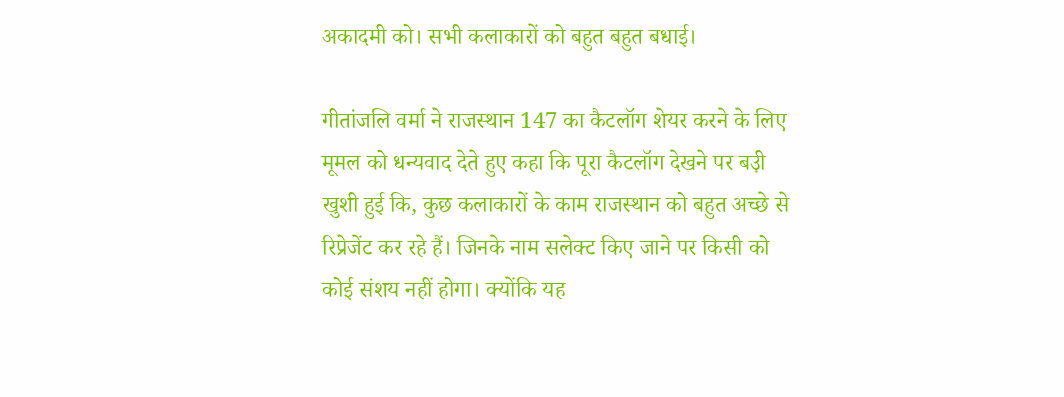अकादमी को। सभी कलाकारों को बहुत बहुत बधाई।

गीतांजलि वर्मा ने राजस्थान 147 का कैटलॉग शेयर करने के लिए मूमल को धन्यवाद देते हुए कहा कि पूरा कैटलॉग देखने पर बउ़ी खुशी हुई कि, कुछ कलाकारों के काम राजस्थान को बहुत अच्छे से रिप्रेजेंट कर रहे हैं। जिनके नाम सलेक्ट किए जाने पर किसी को कोई संशय नहीं होगा। क्योंकि यह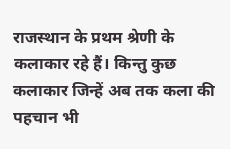राजस्थान के प्रथम श्रेणी के कलाकार रहे हैं। किन्तु कुछ कलाकार जिन्हें अब तक कला की पहचान भी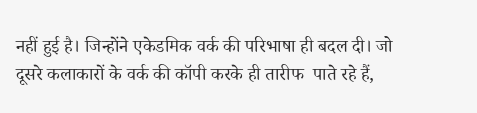नहीं हुई है। जिन्होंने एकेडमिक वर्क की परिभाषा ही बदल दी। जो दूसरे कलाकारों के वर्क की कॉपी करके ही तारीफ  पाते रहे हैं,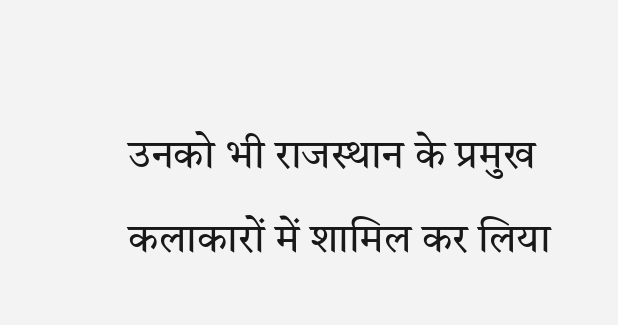उनको भी राजस्थान के प्रमुख कलाकारों में शामिल कर लिया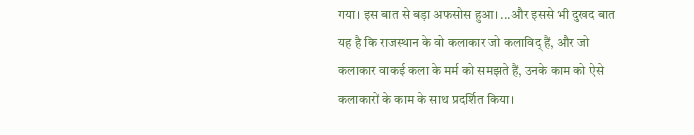गया। इस बात से बड़ा अफसोस हुआ। ...और इससे भी दुखद बात यह है कि राजस्थान के वो कलाकार जो कलाविद् हैं, और जो कलाकार वाकई कला के मर्म को समझते हैं, उनके काम को ऐसे कलाकारों के काम के साथ प्रदर्शित किया।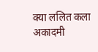क्या ललित कला अकादमी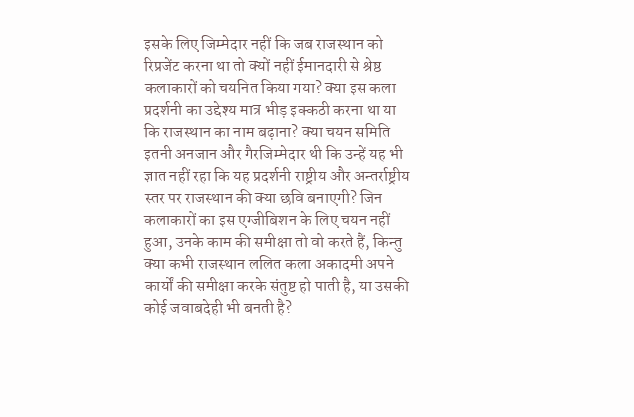इसके लिए जिम्मेदार नहीं कि जब राजस्थान को रिप्रजेंट करना था तो क्यों नहीं ईमानदारी से श्रेष्ठ कलाकारों को चयनित किया गया? क्या इस कला प्रदर्शनी का उद्देश्य मात्र भीड़ इक्कठी करना था या कि राजस्थान का नाम बढ़ाना? क्या चयन समिति इतनी अनजान और गैरजिम्मेदार थी कि उन्हें यह भी ज्ञात नहीं रहा कि यह प्रदर्शनी राष्ट्रीय और अन्तर्राष्ट्रीय स्तर पर राजस्थान की क्या छवि बनाएगी? जिन कलाकारों का इस एग्जीबिशन के लिए चयन नहीं हुआ, उनके काम की समीक्षा तो वो करते हैं, किन्तु क्या कभी राजस्थान ललित कला अकादमी अपने कार्यों की समीक्षा करके संतुष्ट हो पाती है, या उसकी कोई जवाबदेही भी बनती है?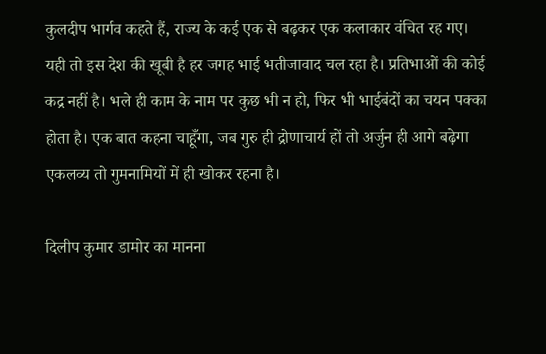कुलदीप भार्गव कहते हैं, राज्य के कई एक से बढ़कर एक कलाकार वंचित रह गए। यही तो इस देश की खूबी है हर जगह भाई भतीजावाद चल रहा है। प्रतिभाओं की कोई कद्र नहीं है। भले ही काम के नाम पर कुछ भी न हो, फिर भी भाईबंदों का चयन पक्का होता है। एक बात कहना चाहूँगा, जब गुरु ही द्रोणाचार्य हों तो अर्जुन ही आगे बढ़ेगा एकलव्य तो गुमनामियों में ही खोकर रहना है।

दिलीप कुमार डामोर का मानना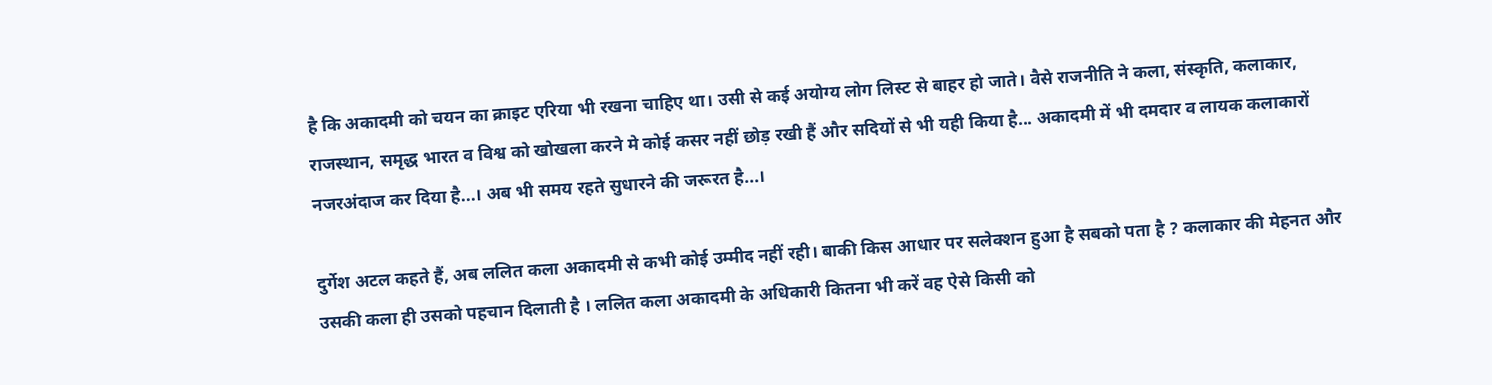है कि अकादमी को चयन का क्राइट एरिया भी रखना चाहिए था। उसी से कई अयोग्य लोग लिस्ट से बाहर हो जाते। वैसे राजनीति ने कला, संस्कृति, कलाकार, राजस्थान, समृद्ध भारत व विश्व को खोखला करने मे कोई कसर नहीं छोड़ रखी हैं और सदियों से भी यही किया है... अकादमी में भी दमदार व लायक कलाकारों  नजरअंदाज कर दिया है...। अब भी समय रहते सुधारने की जरूरत है...।

दुर्गेश अटल कहते हैं, अब ललित कला अकादमी से कभी कोई उम्मीद नहीं रही। बाकी किस आधार पर सलेक्शन हुआ है सबको पता है ? कलाकार की मेहनत और उसकी कला ही उसको पहचान दिलाती है । ललित कला अकादमी के अधिकारी कितना भी करें वह ऐसे किसी को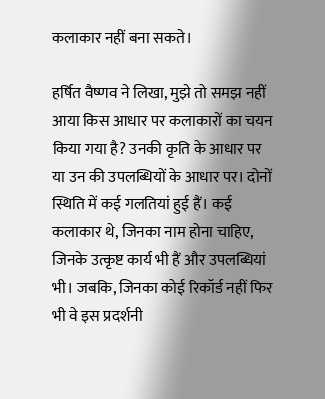कलाकार नहीं बना सकते।

हर्षित वैष्णव ने लिखा, मुझे तो समझ नहीं आया किस आधार पर कलाकारों का चयन किया गया है? उनकी कृति के आधार पर या उन की उपलब्धियों के आधार पर। दोनों स्थिति में कई गलतियां हुई हैं। कई कलाकार थे, जिनका नाम होना चाहिए, जिनके उत्कृष्ट कार्य भी हैं और उपलब्धियां भी। जबकि, जिनका कोई रिकॉर्ड नहीं फिर भी वे इस प्रदर्शनी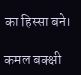का हिस्सा बने।

कमल बक्क्षी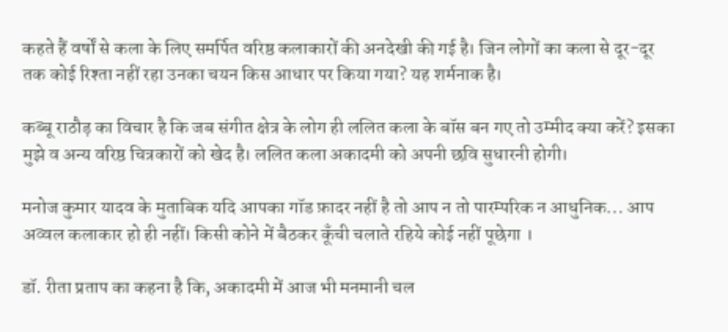कहते हैं वर्षों से कला के लिए समर्पित वरिष्ठ कलाकारों की अनदेखी की गई है। जिन लोगों का कला से दूर-दूर तक कोई रिश्ता नहीं रहा उनका चयन किस आधार पर किया गया? यह शर्मनाक है।

कब्बू राठौड़ का विचार है कि जब संगीत क्षेत्र के लोग ही ललित कला के बॉस बन गए तो उम्मीद क्या करें? इसका मुझे व अन्य वरिष्ठ चित्रकारों को खेद है। ललित कला अकादमी को अपनी छवि सुधारनी होगी।

मनोज कुमार यादव के मुताबिक यदि आपका गॉड फ़ादर नहीं है तो आप न तो पारम्परिक न आधुनिक... आप अव्वल कलाकार हो ही नहीं। किसी कोने में बैठकर कूँची चलाते रहिये कोई नहीं पूछेगा ।

डॉ. रीता प्रताप का कहना है कि, अकादमी में आज भी मनमानी चल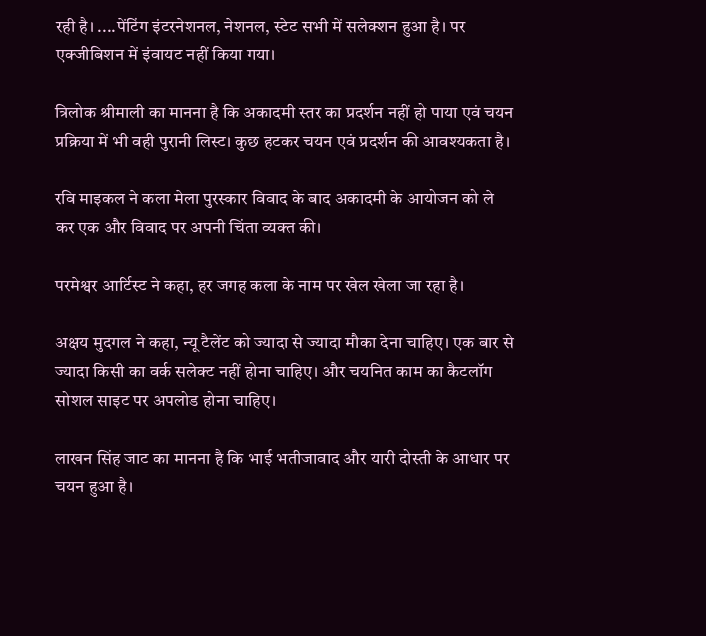रही है। ....पेंटिंग इंटरनेशनल, नेशनल, स्टेट सभी में सलेक्शन हुआ है। पर एक्जीबिशन में इंवायट नहीं किया गया।

त्रिलोक श्रीमाली का मानना है कि अकादमी स्तर का प्रदर्शन नहीं हो पाया एवं चयन प्रक्रिया में भी वही पुरानी लिस्ट। कुछ हटकर चयन एवं प्रदर्शन की आवश्यकता है।

रवि माइकल ने कला मेला पुरस्कार विवाद के बाद अकादमी के आयोजन को ले कर एक और विवाद पर अपनी चिंता व्यक्त की।

परमेश्वर आर्टिस्ट ने कहा, हर जगह कला के नाम पर खेल खेला जा रहा है।

अक्षय मुदगल ने कहा, न्यू टैलेंट को ज्यादा से ज्यादा मौका देना चाहिए। एक बार से ज्यादा किसी का वर्क सलेक्ट नहीं होना चाहिए। और चयनित काम का कैटलॉग सोशल साइट पर अपलोड होना चाहिए।

लाखन सिंह जाट का मानना है कि भाई भतीजावाद और यारी दोस्ती के आधार पर चयन हुआ है।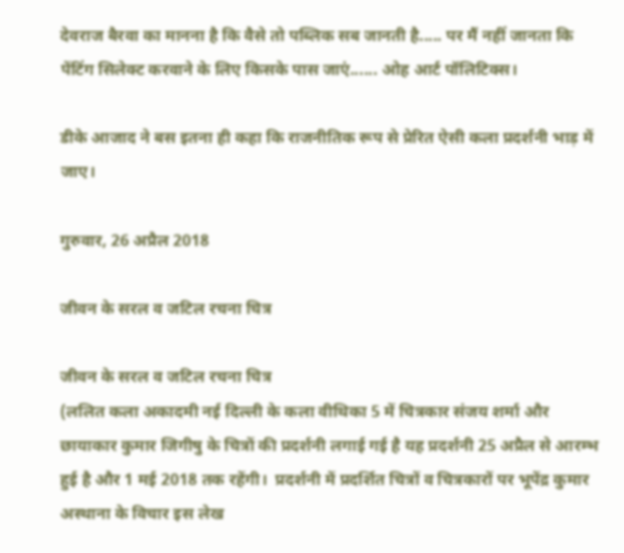देवराज बैरवा का मानना है कि वैसे तो पब्लिक सब जानती है..... पर मैं नहीं जानता कि पेंटिंग सिलेक्ट करवाने के लिए किसके पास जाएं...... ओह आर्ट पॉलिटिक्स।

डीके आजाद ने बस इतना ही कहा कि राजनीतिक रूप से प्रेरित ऐसी कला प्रदर्शनी भाड़ में जाए।

गुरुवार, 26 अप्रैल 2018

जीवन के सरल व जटिल रचना चित्र

जीवन के सरल व जटिल रचना चित्र
(ललित कला अकादमी नई दिल्ली के कला वीथिका 5 में चित्रकार संजय शर्मा और छायाकार कुमार जिगीषु के चित्रों की प्रदर्शनी लगाई गई है यह प्रदर्शनी 25 अप्रैल से आरम्भ हुई है और 1 मई 2018 तक रहेंगी।  प्रदर्शनी में प्रदर्शित चित्रों व चित्रकारों पर भूपेंद्र कुमार अस्थाना के विचार इस लेख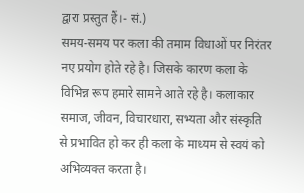द्वारा प्रस्तुत हैं।- सं.)
समय-समय पर कला की तमाम विधाओं पर निरंतर नए प्रयोग होते रहे है। जिसके कारण कला के विभिन्न रूप हमारे सामने आते रहे है। कलाकार समाज, जीवन, विचारधारा, सभ्यता और संस्कृति से प्रभावित हो कर ही कला के माध्यम से स्वयं को अभिव्यक्त करता है।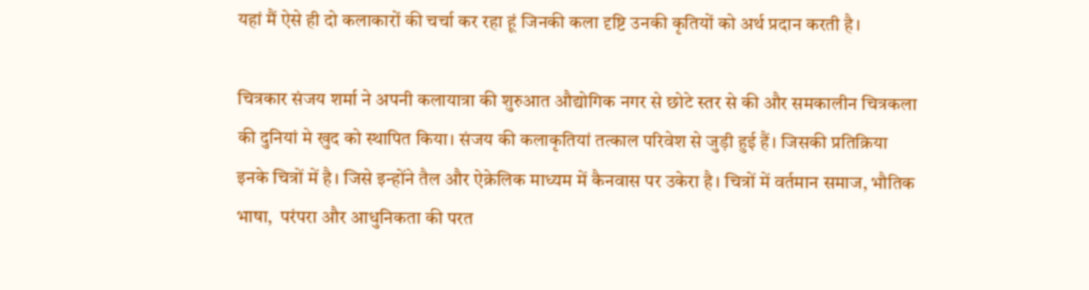यहां मैं ऐसे ही दो कलाकारों की चर्चा कर रहा हूं जिनकी कला दृष्टि उनकी कृतियों को अर्थ प्रदान करती है।

चित्रकार संजय शर्मा ने अपनी कलायात्रा की शुरुआत औद्योगिक नगर से छोटे स्तर से की और समकालीन चित्रकला की दुनियां मे खुद को स्थापित किया। संजय की कलाकृतियां तत्काल परिवेश से जुड़ी हुई हैं। जिसकी प्रतिक्रिया इनके चित्रों में है। जिसे इन्होंने तैल और ऐक्रेलिक माध्यम में कैनवास पर उकेरा है। चित्रों में वर्तमान समाज, भौतिक भाषा,  परंपरा और आधुनिकता की परत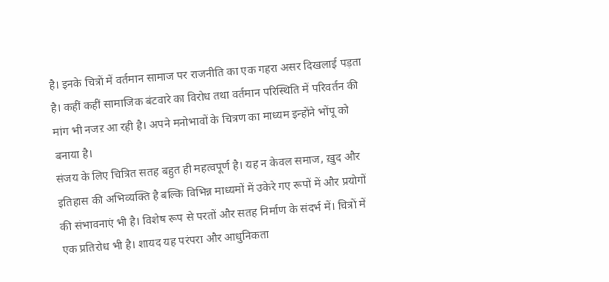है। इनके चित्रों में वर्तमान सामाज पर राजनीति का एक गहरा असर दिखलाई पड़ता है। कहीं कहीं सामाजिक बंटवारे का विरोध तथा वर्तमान परिस्थिति में परिवर्तन की मांग भी नजऱ आ रही है। अपने मनोभावों के चित्रण का माध्यम इन्होंने भोंपू को बनाया है।
संजय के लिए चित्रित सतह बहुत ही महत्वपूर्ण है। यह न केवल समाज, ख़ुद और इतिहास की अभिव्यक्ति है बल्कि विभिन्न माध्यमों में उकेरे गए रूपों में और प्रयोगों की संभावनाएं भी है। विशेष रूप से परतों और सतह निर्माण के संदर्भ में। चित्रों में एक प्रतिरोध भी है। शायद यह परंपरा और आधुनिकता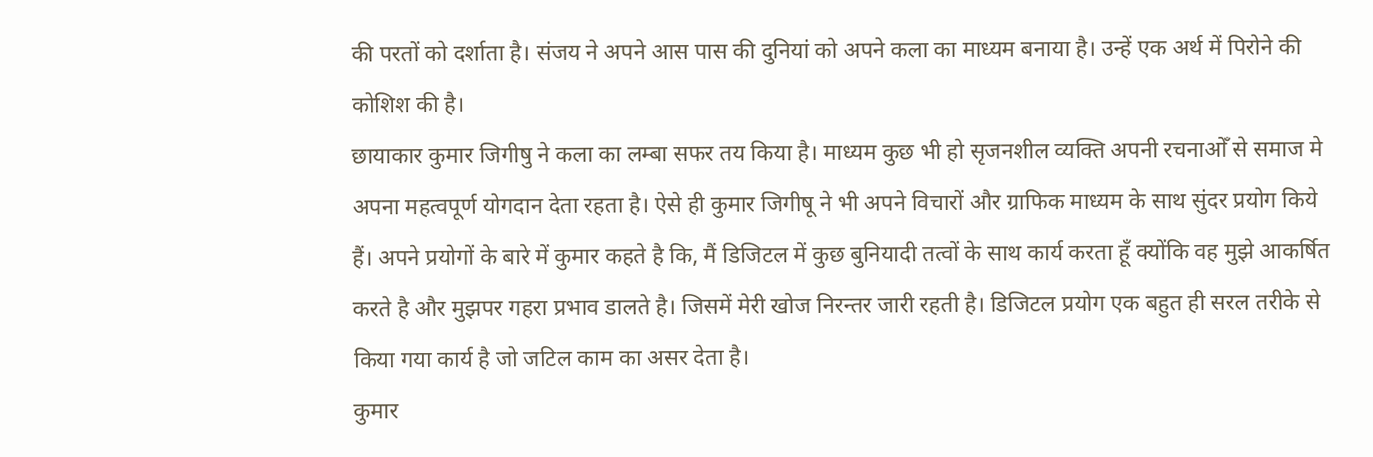की परतों को दर्शाता है। संजय ने अपने आस पास की दुनियां को अपने कला का माध्यम बनाया है। उन्हें एक अर्थ में पिरोने की कोशिश की है।
छायाकार कुमार जिगीषु ने कला का लम्बा सफर तय किया है। माध्यम कुछ भी हो सृजनशील व्यक्ति अपनी रचनाओँ से समाज मे अपना महत्वपूर्ण योगदान देता रहता है। ऐसे ही कुमार जिगीषू ने भी अपने विचारों और ग्राफिक माध्यम के साथ सुंदर प्रयोग किये हैं। अपने प्रयोगों के बारे में कुमार कहते है कि, मैं डिजिटल में कुछ बुनियादी तत्वों के साथ कार्य करता हूँ क्योंकि वह मुझे आकर्षित करते है और मुझपर गहरा प्रभाव डालते है। जिसमें मेरी खोज निरन्तर जारी रहती है। डिजिटल प्रयोग एक बहुत ही सरल तरीके से किया गया कार्य है जो जटिल काम का असर देता है।
कुमार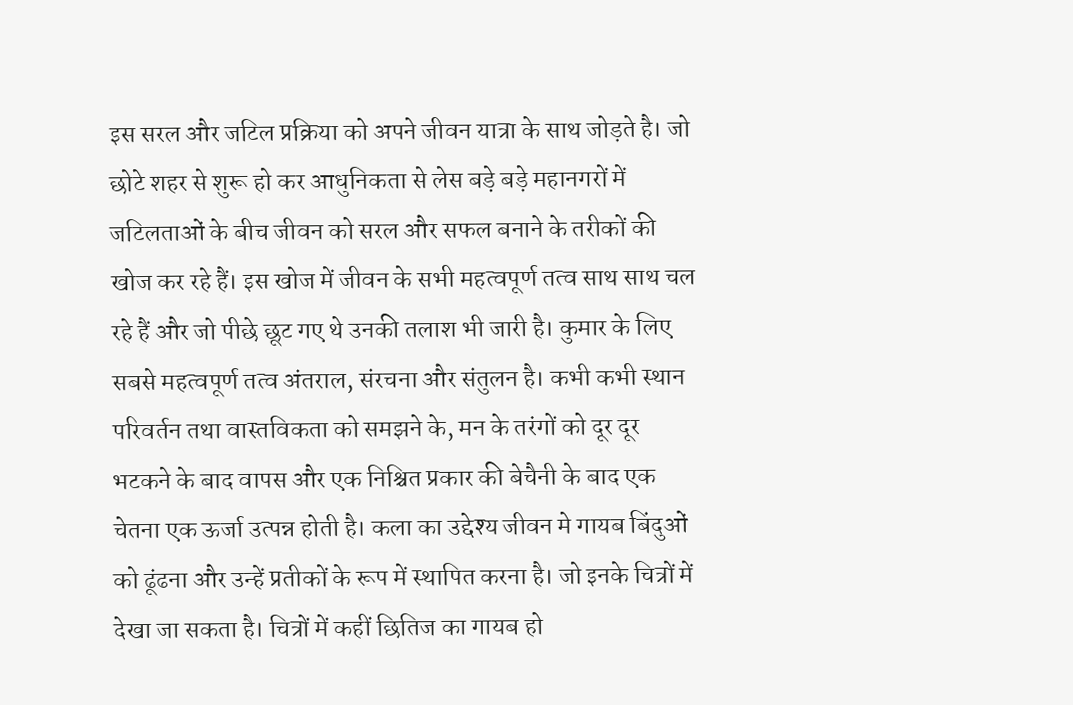इस सरल और जटिल प्रक्रिया को अपने जीवन यात्रा के साथ जोड़ते है। जो छोटे शहर से शुरू हो कर आधुनिकता से लेस बड़े बड़े महानगरों में जटिलताओं के बीच जीवन को सरल और सफल बनाने के तरीकों की खोज कर रहे हैं। इस खोज में जीवन के सभी महत्वपूर्ण तत्व साथ साथ चल रहे हैं और जो पीछे छूट गए थे उनकी तलाश भी जारी है। कुमार के लिए सबसे महत्वपूर्ण तत्व अंतराल, संरचना और संतुलन है। कभी कभी स्थान परिवर्तन तथा वास्तविकता को समझने के, मन के तरंगों को दूर दूर भटकने के बाद वापस और एक निश्चित प्रकार की बेचैनी के बाद एक चेतना एक ऊर्जा उत्पन्न होती है। कला का उद्देश्य जीवन मे गायब बिंदुओं को ढूंढना और उन्हें प्रतीकों के रूप में स्थापित करना है। जो इनके चित्रों में देखा जा सकता है। चित्रों में कहीं छितिज का गायब हो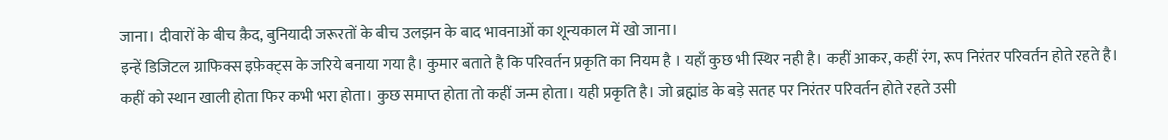जाना। दीवारों के बीच क़ैद, बुनियादी जरूरतों के बीच उलझन के बाद भावनाओं का शून्यकाल में खो जाना।
इन्हें डिजिटल ग्राफिक्स इफ़ेक्ट्स के जरिये बनाया गया है। कुमार बताते है कि परिवर्तन प्रकृति का नियम है । यहाँ कुछ भी स्थिर नही है। कहीं आकर, कहीं रंग, रूप निरंतर परिवर्तन होते रहते है। कहीं को स्थान खाली होता फिर कभी भरा होता। कुछ समाप्त होता तो कहीं जन्म होता। यही प्रकृति है। जो ब्रह्मांड के बड़े सतह पर निरंतर परिवर्तन होते रहते उसी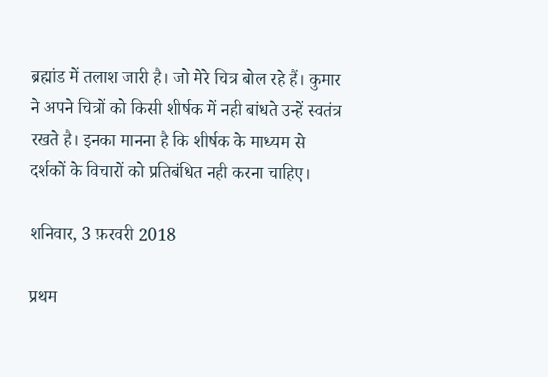ब्रह्मांड में तलाश जारी है। जो मेरे चित्र बोल रहे हैं। कुमार ने अपने चित्रों को किसी शीर्षक में नही बांधते उन्हें स्वतंत्र रखते है। इनका मानना है कि शीर्षक के माध्यम से दर्शकों के विचारों को प्रतिबंधित नही करना चाहिए।

शनिवार, 3 फ़रवरी 2018

प्रथम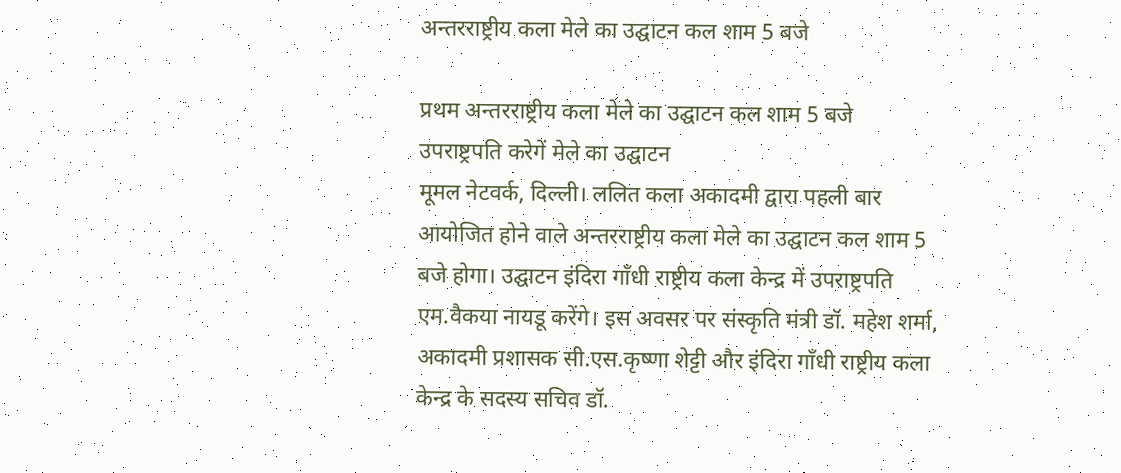अन्तरराष्ट्रीय कला मेले का उद्घाटन कल शाम 5 बजे

प्रथम अन्तरराष्ट्रीय कला मेले का उद्घाटन कल शाम 5 बजे
उपराष्ट्रपति करेगें मेले का उद्घाटन
मूमल नेटवर्क, दिल्ली। ललित कला अकादमी द्वारा पहली बार आयोजित होने वाले अन्तरराष्ट्रीय कला मेले का उद्घाटन कल शाम 5 बजे होगा। उद्घाटन इंदिरा गाँधी राष्ट्रीय कला केन्द्र में उपराष्ट्रपति एम.वैकया नायडू करेंगे। इस अवसर पर संस्कृति मंत्री डॉ. महेश शर्मा,  अकादमी प्रशासक सी.एस.कृष्णा शेट्टी और इंदिरा गाँधी राष्ट्रीय कला केन्द्र के सदस्य सचिव डॉ.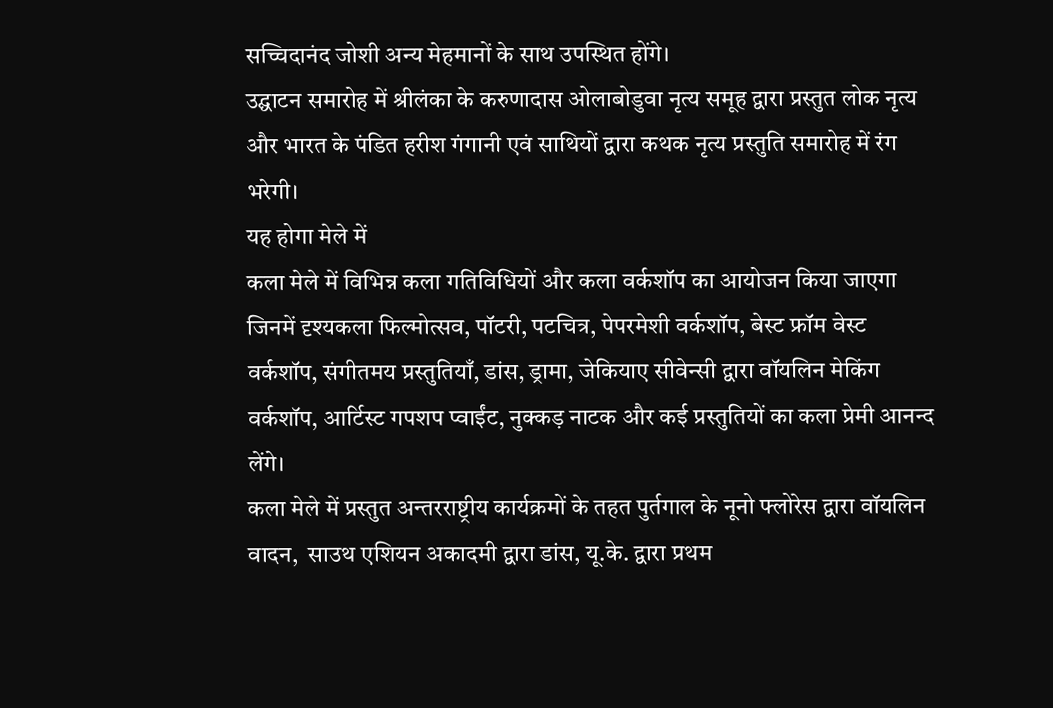सच्चिदानंद जोशी अन्य मेहमानों के साथ उपस्थित होंगे।
उद्घाटन समारोह में श्रीलंका के करुणादास ओलाबोडुवा नृत्य समूह द्वारा प्रस्तुत लोक नृत्य और भारत के पंडित हरीश गंगानी एवं साथियों द्वारा कथक नृत्य प्रस्तुति समारोह में रंग भरेगी।
यह होगा मेले में
कला मेले में विभिन्न कला गतिविधियों और कला वर्कशॉप का आयोजन किया जाएगा जिनमें दृश्यकला फिल्मोत्सव, पॉटरी, पटचित्र, पेपरमेशी वर्कशॉप, बेस्ट फ्रॉम वेस्ट वर्कशॉप, संगीतमय प्रस्तुतियाँ, डांस, ड्रामा, जेकियाए सीवेन्सी द्वारा वॉयलिन मेकिंग वर्कशॉप, आर्टिस्ट गपशप प्वाईंट, नुक्कड़ नाटक और कई प्रस्तुतियों का कला प्रेमी आनन्द लेंगे।
कला मेले में प्रस्तुत अन्तरराष्ट्रीय कार्यक्रमों के तहत पुर्तगाल के नूनो फ्लोरेस द्वारा वॉयलिन वादन,  साउथ एशियन अकादमी द्वारा डांस, यू.के. द्वारा प्रथम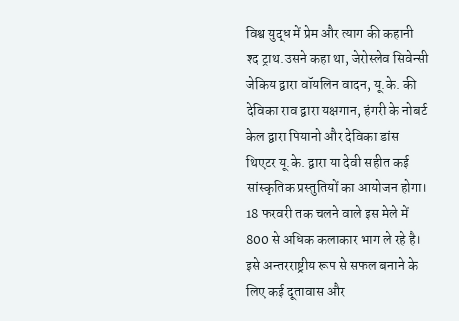विश्व युद्ध में प्रेम और त्याग की कहानी श्द ट्राथ.उसने कहा था, जेरोस्लेव सिवेन्सी जेकिय द्वारा वॉयलिन वादन, यू.के. की देविका राव द्वारा यक्षगान, हंगरी के नोबर्ट केल द्वारा पियानो और देविका डांस थिएटर यू.के. द्वारा या देवी सहीत कई सांस्कृतिक प्रस्तुतियों का आयोजन होगा।
18 फरवरी तक चलने वाले इस मेले में 800 से अधिक कलाकार भाग ले रहे है। इसे अन्तरराष्ट्रीय रूप से सफल बनाने के लिए कई दूतावास और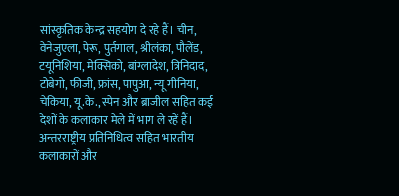सांस्कृतिक केन्द्र सहयोग दे रहे हैं। चीन, वेनेजुएला, पेरू, पुर्तगाल, श्रीलंका, पौलेंड, टयूनिशिया, मेक्सिको, बांग्लादेश, त्रिनिदाद, टोबेगो, फीजी, फ्रांस, पापुआ, न्यू गीनिया, चेकिया, यू.के., स्पेन और ब्राजील सहित कई देशों के कलाकार मेले में भाग ले रहें हैं। अन्तरराष्ट्रीय प्रतिनिधित्व सहित भारतीय कलाकारों और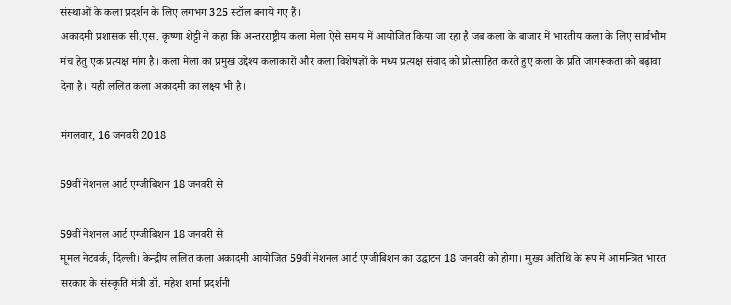संस्थाओं के कला प्रदर्शन के लिए लगभग 325 स्टॉल बनाये गए हैं।
अकादमी प्रशासक सी.एस. कृष्णा शेट्टी ने कहा कि अन्तरराष्ट्रीय कला मेला ऐसे समय में आयोजित किया जा रहा है जब कला के बाजार में भारतीय कला के लिए सार्वभौम मंच हेतु एक प्रत्यक्ष मांग है। कला मेला का प्रमुख उद्देश्य कलाकारों और कला विशेषज्ञों के मध्य प्रत्यक्ष संवाद को प्रोत्साहित करते हुए कला के प्रति जागरूकता को बढ़ावा देना है। यही ललित कला अकादमी का लक्ष्य भी है।

मंगलवार, 16 जनवरी 2018

59वीं नेशनल आर्ट एग्जीबिशन 18 जनवरी से

59वीं नेशनल आर्ट एग्जीबिशन 18 जनवरी से
मूमल नेटवर्क, दिल्ली। केन्द्रीय ललित कला अकादमी आयोजित 59वीं नेशनल आर्ट एग्जीबिशन का उद्घाटन 18 जनवरी को होगा। मुख्य अतिथि के रूप में आमन्त्रित भारत सरकार के संस्कृति मंत्री डॉ. महेश शर्मा प्रदर्शनी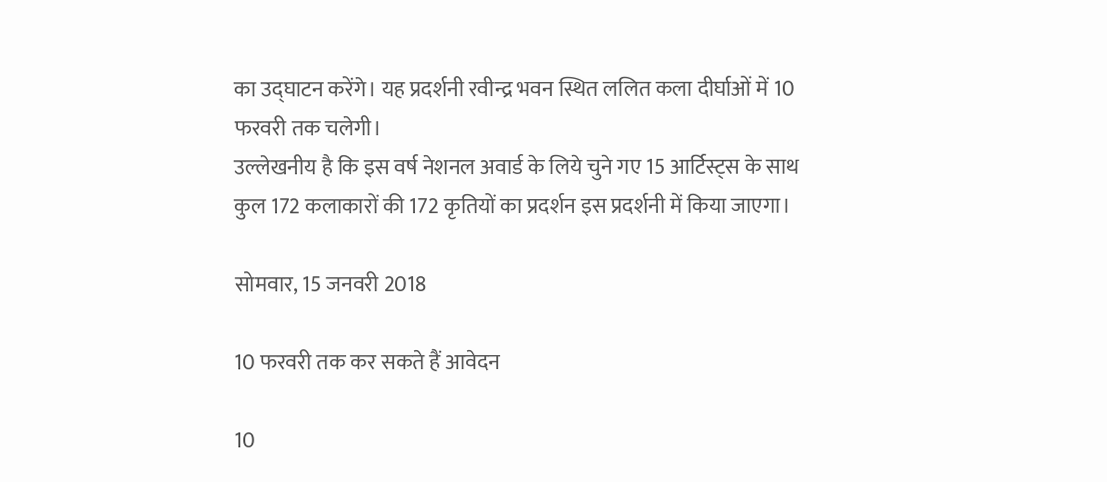का उद्घाटन करेंगे। यह प्रदर्शनी रवीन्द्र भवन स्थित ललित कला दीर्घाओं में 10 फरवरी तक चलेगी।
उल्लेखनीय है कि इस वर्ष नेशनल अवार्ड के लिये चुने गए 15 आर्टिस्ट्स के साथ कुल 172 कलाकारों की 172 कृतियों का प्रदर्शन इस प्रदर्शनी में किया जाएगा।

सोमवार, 15 जनवरी 2018

10 फरवरी तक कर सकते हैं आवेदन

10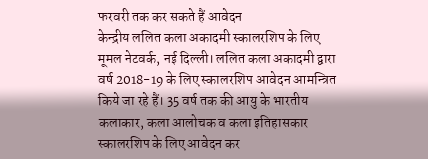फरवरी तक कर सकते हैं आवेदन
केन्द्रीय ललित कला अकादमी स्कालरशिप के लिए
मूमल नेटवर्क, नई दिल्ली। ललित कला अकादमी द्वारा वर्ष 2018-19 के लिए स्कालरशिप आवेदन आमन्त्रित किये जा रहे हैं। 35 वर्ष तक की आयु के भारतीय कलाकार, कला आलोचक व कला इतिहासकार स्कालरशिप के लिए आवेदन कर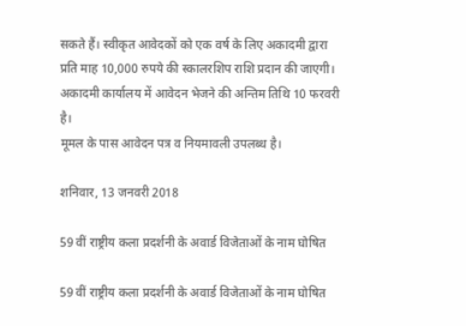सकते हैं। स्वीकृत आवेदकों को एक वर्ष के लिए अकादमी द्वारा प्रति माह 10,000 रुपये की स्कालरशिप राशि प्रदान की जाएगी। अकादमी कार्यालय में आवेदन भेजने की अन्तिम तिथि 10 फरवरी है।
मूमल के पास आवेदन पत्र व नियमावली उपलब्ध है।

शनिवार, 13 जनवरी 2018

59 वीं राष्ट्रीय कला प्रदर्शनी के अवार्ड विजेताओं के नाम घोषित

59 वीं राष्ट्रीय कला प्रदर्शनी के अवार्ड विजेताओं के नाम घोषित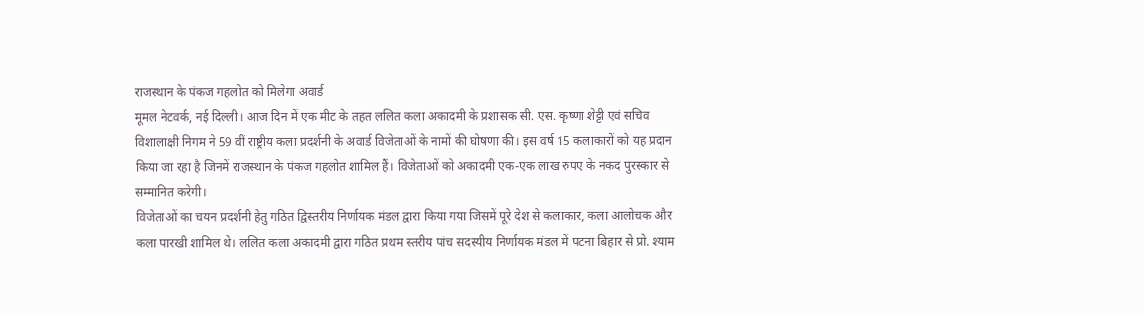राजस्थान के पंकज गहलोत को मिलेगा अवार्ड
मूमल नेटवर्क, नई दिल्ली। आज दिन में एक मीट के तहत ललित कला अकादमी के प्रशासक सी. एस. कृष्णा शेट्टी एवं सचिव विशालाक्षी निगम ने 59 वीं राष्ट्रीय कला प्रदर्शनी के अवार्ड विजेताओं के नामों की घोषणा की। इस वर्ष 15 कलाकारों को यह प्रदान किया जा रहा है जिनमें राजस्थान के पंकज गहलोत शामिल हैं। विजेताओं को अकादमी एक-एक लाख रुपए के नकद पुरस्कार से सम्मानित करेगी।
विजेताओं का चयन प्रदर्शनी हेतु गठित द्विस्तरीय निर्णायक मंडल द्वारा किया गया जिसमें पूरे देश से कलाकार, कला आलोचक और कला पारखी शामिल थे। ललित कला अकादमी द्वारा गठित प्रथम स्तरीय पांच सदस्यीय निर्णायक मंडल में पटना बिहार से प्रो. श्याम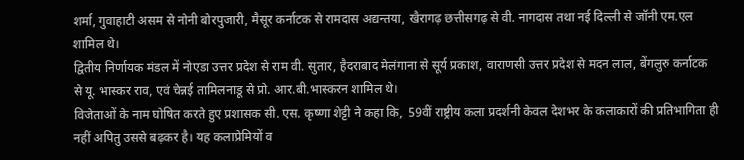शर्मा, गुवाहाटी असम से नोनी बोरपुजारी, मैसूर कर्नाटक से रामदास अद्यन्तया, खैरागढ़ छत्तीसगढ़ से वी. नागदास तथा नई दिल्ली से जॉनी एम.एल शामिल थे।
द्वितीय निर्णायक मंडल में नोएडा उत्तर प्रदेश से राम वी. सुतार, हैदराबाद मेलंगाना से सूर्य प्रकाश, वाराणसी उत्तर प्रदेश से मदन लाल, बेंगलुरु कर्नाटक से यू. भास्कर राव, एवं चेन्नई तामिलनाडू से प्रो. आर.बी.भास्करन शामिल थे।
विजेताओं के नाम घोषित करते हुए प्रशासक सी. एस. कृष्णा शेट्टी ने कहा कि,  59वीं राष्ट्रीय कला प्रदर्शनी केवल देशभर के कलाकारों की प्रतिभागिता ही नहीं अपितु उससे बढ़कर है। यह कलाप्रेमियों व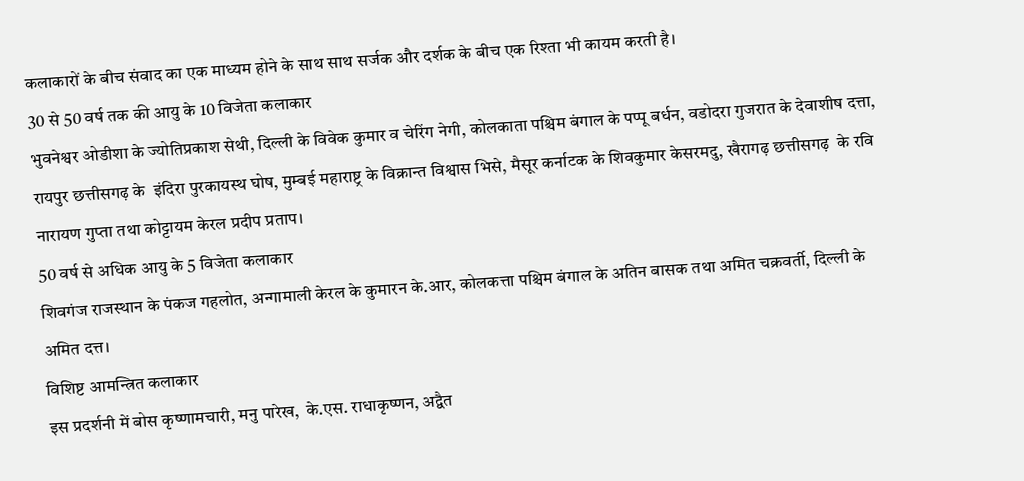कलाकारों के बीच संवाद का एक माध्यम होने के साथ साथ सर्जक और दर्शक के बीच एक रिश्ता भी कायम करती है।
30 से 50 वर्ष तक की आयु के 10 विजेता कलाकार
भुवनेश्वर ओडीशा के ज्योतिप्रकाश सेथी, दिल्ली के विवेक कुमार व चेरिंग नेगी, कोलकाता पश्चिम बंगाल के पप्पू बर्धन, वडोदरा गुजरात के देवाशीष दत्ता, रायपुर छत्तीसगढ़ के  इंदिरा पुरकायस्थ घोष, मुम्बई महाराष्ट्र के विक्रान्त विश्वास भिसे, मैसूर कर्नाटक के शिवकुमार केसरमदु, खैरागढ़ छत्तीसगढ़  के रवि नारायण गुप्ता तथा कोट्टायम केरल प्रदीप प्रताप।
50 वर्ष से अधिक आयु के 5 विजेता कलाकार
शिवगंज राजस्थान के पंकज गहलोत, अन्गामाली केरल के कुमारन के.आर, कोलकत्ता पश्चिम बंगाल के अतिन बासक तथा अमित चक्रवर्ती, दिल्ली के अमित दत्त।
विशिष्ट आमन्त्रित कलाकार
इस प्रदर्शनी में बोस कृष्णामचारी, मनु पारेख,  के.एस. राधाकृष्णन, अद्वैत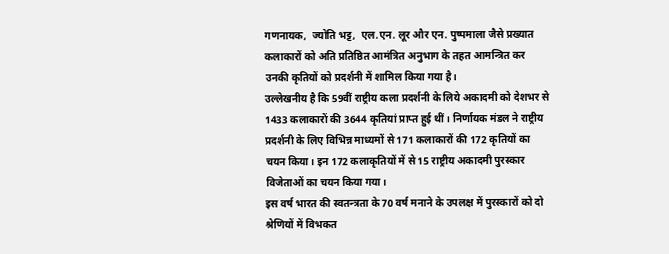गणनायक,  ज्योति भट्ट,  एल.एन. लूर और एन. पुष्पमाला जैसे प्रख्यात कलाकारों को अति प्रतिष्ठित आमंत्रित अनुभाग के तहत आमन्त्रित कर उनकी कृतियों को प्रदर्शनी में शामिल किया गया है।
उल्लेखनीय है कि 59वीं राष्ट्रीय कला प्रदर्शनी के लिये अकादमी को देशभर से 1433 कलाकारों की 3644 कृतियां प्राप्त हुई थीं। निर्णायक मंडल ने राष्ट्रीय प्रदर्शनी के लिए विभिन्न माध्यमों से 171 कलाकारों की 172 कृतियों का चयन किया। इन 172 कलाकृतियों में से 15 राष्ट्रीय अकादमी पुरस्कार विजेताओं का चयन किया गया।
इस वर्ष भारत की स्वतन्त्रता के 70 वर्ष मनाने के उपलक्ष में पुरस्कारों को दो श्रेणियों में विभकत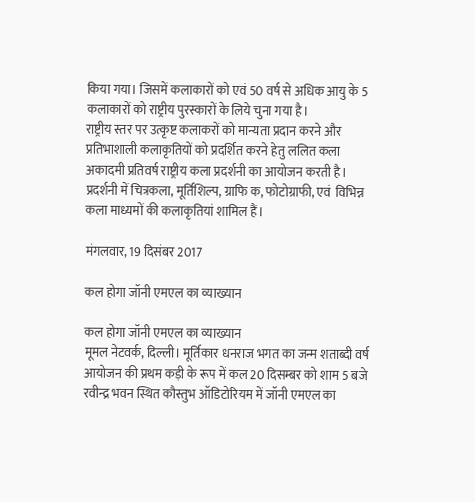किया गया। जिसमें कलाकारों को एवं 50 वर्ष से अधिक आयु के 5 कलाकारों को राष्ट्रीय पुरस्कारों के लिये चुना गया है।
राष्ट्रीय स्तर पर उत्कृष्ट कलाकरों को मान्यता प्रदान करने और प्रतिभाशाली कलाकृतियों को प्रदर्शित करने हेतु ललित कला अकादमी प्रतिवर्ष राष्ट्रीय कला प्रदर्शनी का आयोजन करती है। प्रदर्शनी में चित्रकला, मूर्तिशिल्प, ग्राफि क, फोटोग्राफी, एवं  विभिन्न कला माध्यमों की कलाकृतियां शामिल हैं।

मंगलवार, 19 दिसंबर 2017

कल होगा जॉनी एमएल का व्याख्यान

कल होगा जॉनी एमएल का व्याख्यान
मूमल नेटवर्क, दिल्ली। मूर्तिकार धनराज भगत का जन्म शताब्दी वर्ष आयोजन की प्रथम कड़ी के रूप में कल 20 दिसम्बर को शाम 5 बजे रवीन्द्र भवन स्थित कौस्तुभ ऑडिटोरियम में जॉनी एमएल का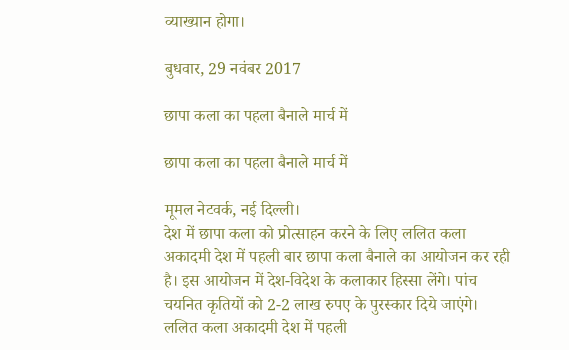व्याख्यान होगा।

बुधवार, 29 नवंबर 2017

छापा कला का पहला बैनाले मार्च में

छापा कला का पहला बैनाले मार्च में

मूमल नेटवर्क, नई दिल्ली।
देश में छापा कला को प्रोत्साहन करने के लिए ललित कला अकादमी देश में पहली बार छापा कला बैनाले का आयोजन कर रही है। इस आयोजन में देश-विदेश के कलाकार हिस्सा लेंगे। पांच चयनित कृतियों को 2-2 लाख रुपए के पुरस्कार दिये जाएंगे।
ललित कला अकादमी देश में पहली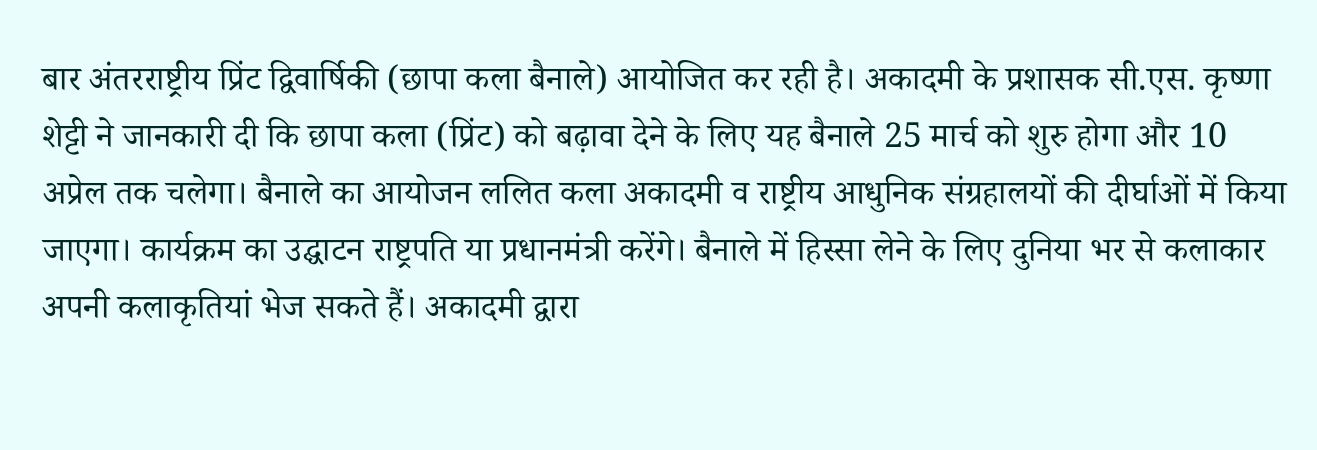बार अंतरराष्ट्रीय प्रिंट द्विवार्षिकी (छापा कला बैनाले) आयोजित कर रही है। अकादमी के प्रशासक सी.एस. कृष्णा शेट्टी ने जानकारी दी कि छापा कला (प्रिंट) को बढ़ावा देने के लिए यह बैनाले 25 मार्च को शुरु होगा और 10 अप्रेल तक चलेगा। बैनाले का आयोजन ललित कला अकादमी व राष्ट्रीय आधुनिक संग्रहालयों की दीर्घाओं में किया जाएगा। कार्यक्रम का उद्घाटन राष्ट्रपति या प्रधानमंत्री करेंगे। बैनाले में हिस्सा लेने के लिए दुनिया भर से कलाकार अपनी कलाकृतियां भेज सकते हैं। अकादमी द्वारा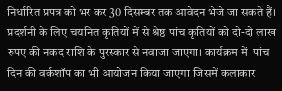निर्धारित प्रपत्र को भर कर 30 दिसम्बर तक आवेदन भेजे जा सकते हैं।
प्रदर्शनी के लिए चयनित कृतियों में से श्रेष्ठ पांच कृतियों को दो-दो लाख रुपए की नकद राशि के पुरस्कार से नवाजा जाएगा। कार्यक्रम में  पांच दिन की वर्कशॉप का भी आयोजन किया जाएगा जिसमें कलाकार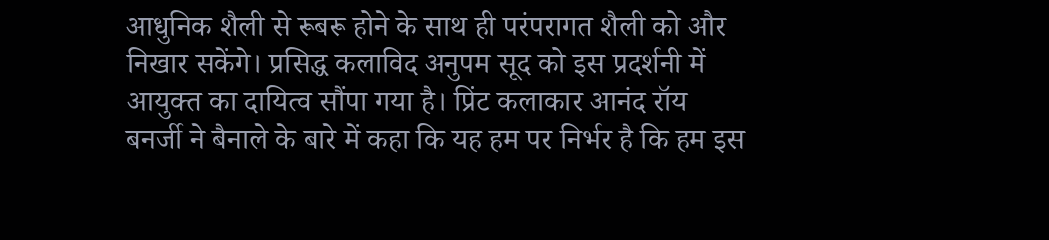आधुनिक शैली से रूबरू होने के साथ ही परंपरागत शैली को और निखार सकेंगे। प्रसिद्ध कलाविद अनुपम सूद को इस प्रदर्शनी में आयुक्त का दायित्व सौंपा गया है। प्रिंट कलाकार आनंद रॉय बनर्जी ने बैनाले के बारे में कहा कि यह हम पर निर्भर है कि हम इस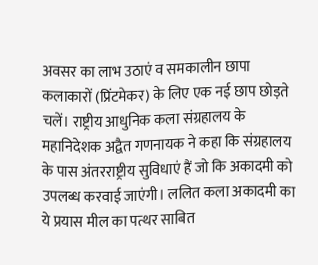अवसर का लाभ उठाएं व समकालीन छापा कलाकारों (प्रिंटमेकर) के लिए एक नई छाप छोड़ते चलें। राष्ट्रीय आधुनिक कला संग्रहालय के महानिदेशक अद्वैत गणनायक ने कहा कि संग्रहालय के पास अंतरराष्ट्रीय सुविधाएं हैं जो कि अकादमी को उपलब्ध करवाई जाएंगी। ललित कला अकादमी का ये प्रयास मील का पत्थर साबित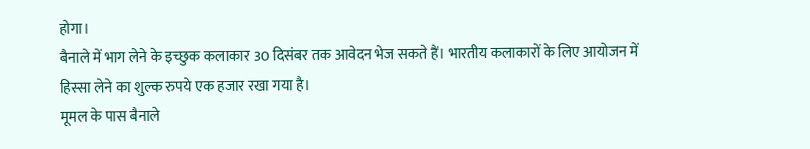होगा।
बैनाले में भाग लेने के इच्छुक कलाकार 30 दिसंबर तक आवेदन भेज सकते हैं। भारतीय कलाकारों के लिए आयोजन में हिस्सा लेने का शुल्क रुपये एक हजार रखा गया है।
मूमल के पास बैनाले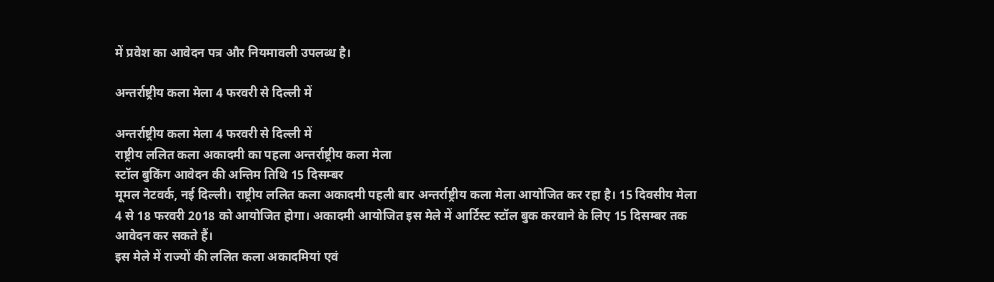में प्रवेश का आवेदन पत्र और नियमावली उपलब्ध है।

अन्तर्राष्ट्रीय कला मेला 4 फरवरी से दिल्ली में

अन्तर्राष्ट्रीय कला मेला 4 फरवरी से दिल्ली में
राष्ट्रीय ललित कला अकादमी का पहला अन्तर्राष्ट्रीय कला मेला
स्टॉल बुकिंग आवेदन की अन्तिम तिथि 15 दिसम्बर
मूमल नेटवर्क, नई दिल्ली। राष्ट्रीय ललित कला अकादमी पहली बार अन्तर्राष्ट्रीय कला मेला आयोजित कर रहा है। 15 दिवसीय मेला 4 से 18 फरवरी 2018 को आयोजित होगा। अकादमी आयोजित इस मेले में आर्टिस्ट स्टॉल बुक करवाने के लिए 15 दिसम्बर तक आवेदन कर सकते हैं।
इस मेले में राज्यों की ललित कला अकादमियां एवं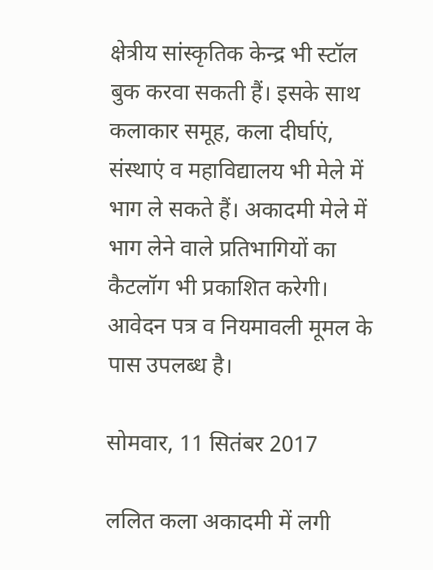क्षेत्रीय सांस्कृतिक केन्द्र भी स्टॉल बुक करवा सकती हैं। इसके साथ कलाकार समूह, कला दीर्घाएं, संस्थाएं व महाविद्यालय भी मेले में भाग ले सकते हैं। अकादमी मेले में भाग लेने वाले प्रतिभागियों का कैटलॉग भी प्रकाशित करेगी।
आवेदन पत्र व नियमावली मूमल के पास उपलब्ध है।

सोमवार, 11 सितंबर 2017

ललित कला अकादमी में लगी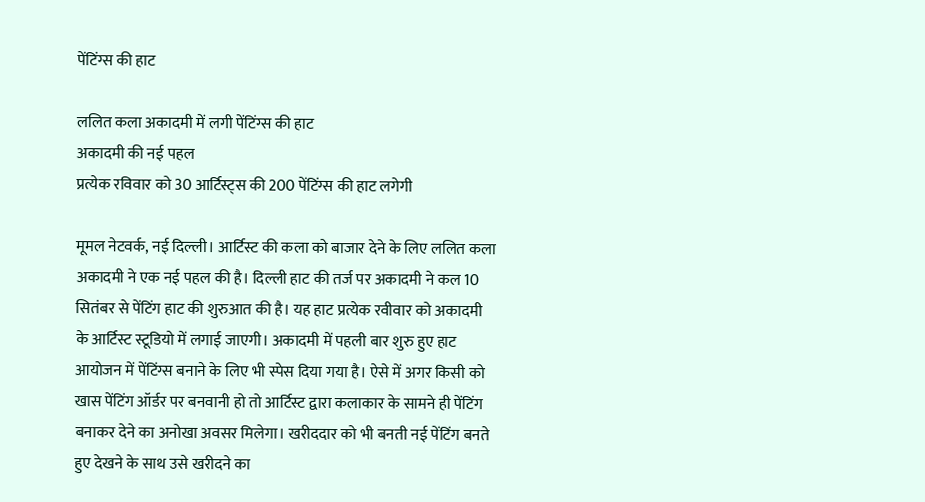पेंटिंग्स की हाट

ललित कला अकादमी में लगी पेंटिंग्स की हाट
अकादमी की नई पहल
प्रत्येक रविवार को 30 आर्टिस्ट्स की 200 पेंटिंग्स की हाट लगेगी

मूमल नेटवर्क, नई दिल्ली। आर्टिस्ट की कला को बाजार देने के लिए ललित कला अकादमी ने एक नई पहल की है। दिल्ली हाट की तर्ज पर अकादमी ने कल 10 सितंबर से पेंटिंग हाट की शुरुआत की है। यह हाट प्रत्येक रवीवार को अकादमी के आर्टिस्ट स्टूडियो में लगाई जाएगी। अकादमी में पहली बार शुरु हुए हाट आयोजन में पेंटिंग्स बनाने के लिए भी स्पेस दिया गया है। ऐसे में अगर किसी को खास पेंटिंग ऑर्डर पर बनवानी हो तो आर्टिस्ट द्वारा कलाकार के सामने ही पेंटिंग बनाकर देने का अनोखा अवसर मिलेगा। खरीददार को भी बनती नई पेंटिंग बनते हुए देखने के साथ उसे खरीदने का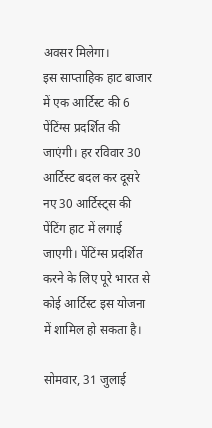अवसर मिलेगा।
इस साप्ताहिक हाट बाजार में एक आर्टिस्ट की 6 पेंटिंग्स प्रदर्शित की जाएंगी। हर रविवार 30 आर्टिस्ट बदल कर दूसरे नए 30 आर्टिस्ट्स की पेंटिंग हाट में लगाई जाएगी। पेंटिंग्स प्रदर्शित करने के लिए पूरे भारत से कोई आर्टिस्ट इस योजना में शामिल हो सकता है।

सोमवार, 31 जुलाई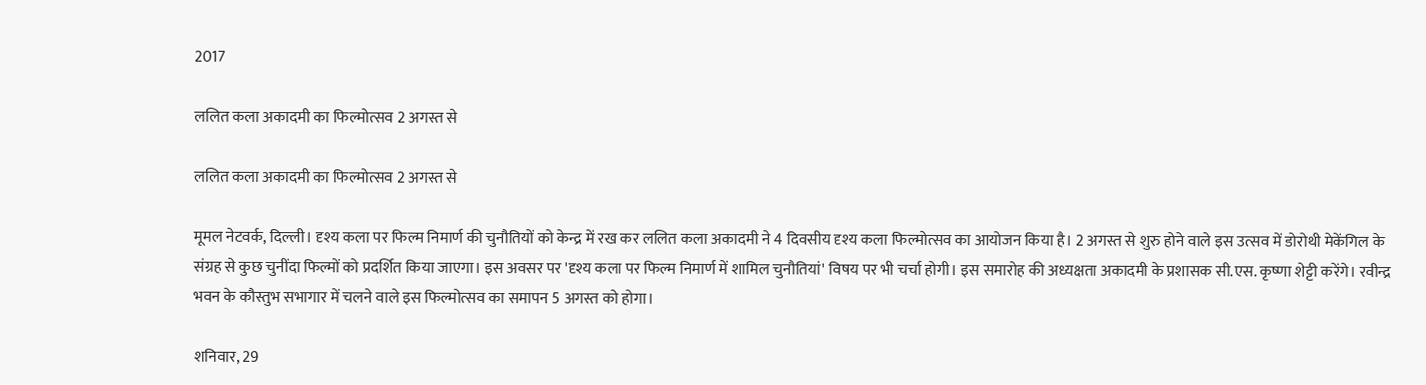2017

ललित कला अकादमी का फिल्मोत्सव 2 अगस्त से

ललित कला अकादमी का फिल्मोत्सव 2 अगस्त से

मूमल नेटवर्क, दिल्ली। दृश्य कला पर फिल्म निमार्ण की चुनौतियों को केन्द्र में रख कर ललित कला अकादमी ने 4 दिवसीय दृश्य कला फिल्मोत्सव का आयोजन किया है। 2 अगस्त से शुरु होने वाले इस उत्सव में डोरोथी मेकेंगिल के संग्रह से कुछ चुनींदा फिल्मों को प्रदर्शित किया जाएगा। इस अवसर पर 'दृश्य कला पर फिल्म निमार्ण में शामिल चुनौतियां' विषय पर भी चर्चा होगी। इस समारोह की अध्यक्षता अकादमी के प्रशासक सी.एस. कृष्णा शेट्टी करेंगे। रवीन्द्र भवन के कौस्तुभ सभागार में चलने वाले इस फिल्मोत्सव का समापन 5 अगस्त को होगा।

शनिवार, 29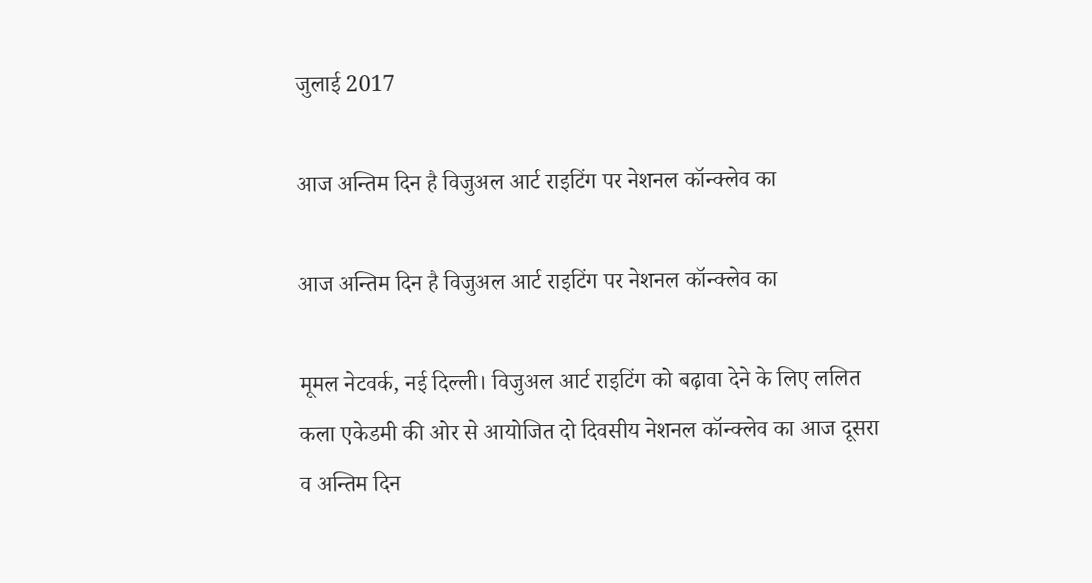जुलाई 2017

आज अन्तिम दिन है विजुअल आर्ट राइटिंग पर नेशनल कॉन्क्लेव का

आज अन्तिम दिन है विजुअल आर्ट राइटिंग पर नेशनल कॉन्क्लेव का

मूमल नेटवर्क, नई दिल्ली। विजुअल आर्ट राइटिंग को बढ़ावा देने के लिए ललित कला एकेडमी की ओर से आयोजित दो दिवसीय नेशनल कॉन्क्लेव का आज दूसरा व अन्तिम दिन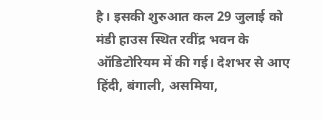है। इसकी शुरुआत कल 29 जुलाई को मंडी हाउस स्थित रवींद्र भवन के ऑडिटोरियम में की गई। देशभर से आए हिंदी, बंगाली, असमिया,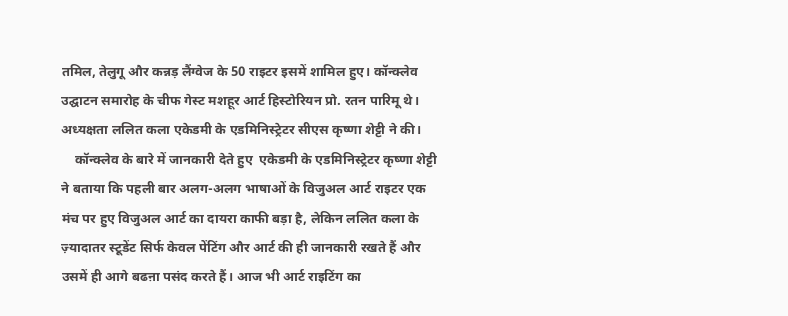तमिल, तेलुगू और कन्नड़ लैंग्वेज के 50 राइटर इसमें शामिल हुए। कॉन्क्लेव उद्घाटन समारोह के चीफ गेस्ट मशहूर आर्ट हिस्टोरियन प्रो. रतन पारिमू थे। अध्यक्षता ललित कला एकेडमी के एडमिनिस्ट्रेटर सीएस कृष्णा शेट्टी ने की।
    कॉन्क्लेव के बारे में जानकारी देते हुए  एकेडमी के एडमिनिस्ट्रेटर कृष्णा शेट्टी ने बताया कि पहली बार अलग-अलग भाषाओं के विजुअल आर्ट राइटर एक मंच पर हुए विजुअल आर्ट का दायरा काफी बड़ा है, लेकिन ललित कला के ज़्यादातर स्टूडेंट सिर्फ केवल पेंटिंग और आर्ट की ही जानकारी रखते हैं और उसमें ही आगे बढऩा पसंद करते हैं। आज भी आर्ट राइटिंग का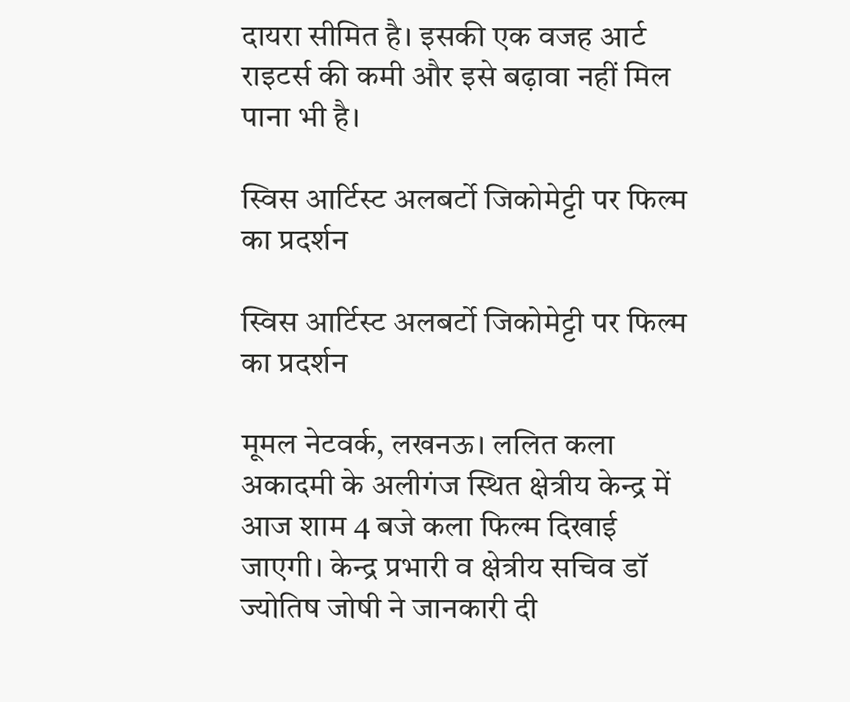दायरा सीमित है। इसकी एक वजह आर्ट राइटर्स की कमी और इसे बढ़ावा नहीं मिल पाना भी है।

स्विस आर्टिस्ट अलबर्टो जिकोमेट्टी पर फिल्म का प्रदर्शन

स्विस आर्टिस्ट अलबर्टो जिकोमेट्टी पर फिल्म का प्रदर्शन

मूमल नेटवर्क, लखनऊ। ललित कला अकादमी के अलीगंज स्थित क्षेत्रीय केन्द्र में आज शाम 4 बजे कला फिल्म दिखाई जाएगी। केन्द्र प्रभारी व क्षेत्रीय सचिव डॉ ज्योतिष जोषी ने जानकारी दी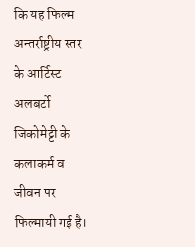कि यह फिल्म अन्तर्राष्ट्रीय स्तर के आर्टिस्ट अलबर्टो जिकोमेट्टी के कलाकर्म व जीवन पर फिल्मायी गई है।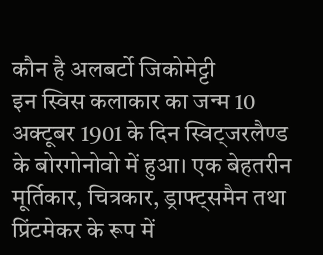कौन है अलबर्टो जिकोमेट्टी
इन स्विस कलाकार का जन्म 10 अक्टूबर 1901 के दिन स्विट्जरलैण्ड के बोरगोनोवो में हुआ। एक बेहतरीन मूर्तिकार, चित्रकार, ड्राफ्ट्समैन तथा प्रिंटमेकर के रूप में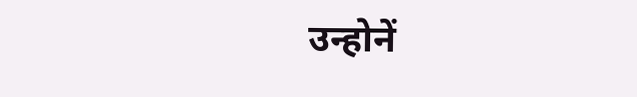उन्होनें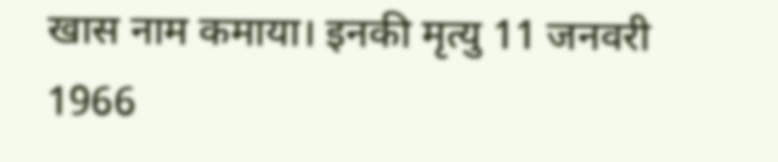खास नाम कमाया। इनकी मृत्यु 11 जनवरी 1966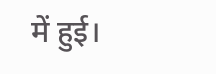में हुई।